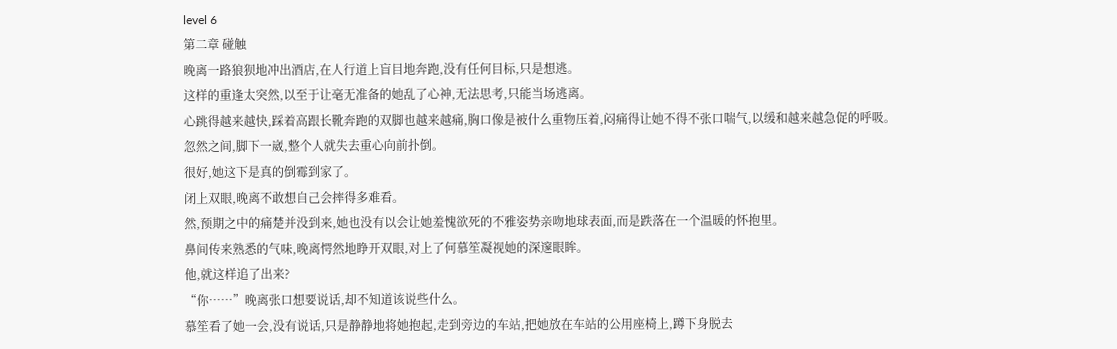level 6
第二章 碰触
晚离一路狼狈地冲出酒店,在人行道上盲目地奔跑,没有任何目标,只是想逃。
这样的重逢太突然,以至于让毫无准备的她乱了心神,无法思考,只能当场逃离。
心跳得越来越快,踩着高跟长靴奔跑的双脚也越来越痛,胸口像是被什么重物压着,闷痛得让她不得不张口喘气,以缓和越来越急促的呼吸。
忽然之间,脚下一崴,整个人就失去重心向前扑倒。
很好,她这下是真的倒霉到家了。
闭上双眼,晚离不敢想自己会摔得多难看。
然,预期之中的痛楚并没到来,她也没有以会让她羞愧欲死的不雅姿势亲吻地球表面,而是跌落在一个温暖的怀抱里。
鼻间传来熟悉的气味,晚离愕然地睁开双眼,对上了何慕笙凝视她的深邃眼眸。
他,就这样追了出来?
“你……”晚离张口想要说话,却不知道该说些什么。
慕笙看了她一会,没有说话,只是静静地将她抱起,走到旁边的车站,把她放在车站的公用座椅上,蹲下身脱去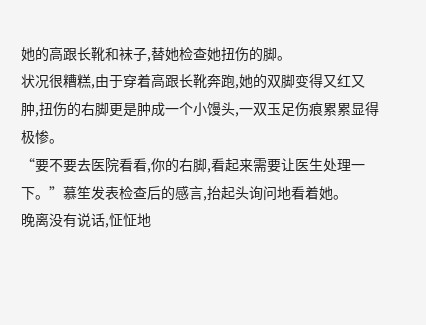她的高跟长靴和袜子,替她检查她扭伤的脚。
状况很糟糕,由于穿着高跟长靴奔跑,她的双脚变得又红又肿,扭伤的右脚更是肿成一个小馒头,一双玉足伤痕累累显得极惨。
“要不要去医院看看,你的右脚,看起来需要让医生处理一下。”慕笙发表检查后的感言,抬起头询问地看着她。
晚离没有说话,怔怔地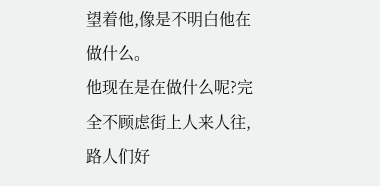望着他,像是不明白他在做什么。
他现在是在做什么呢?完全不顾虑街上人来人往,路人们好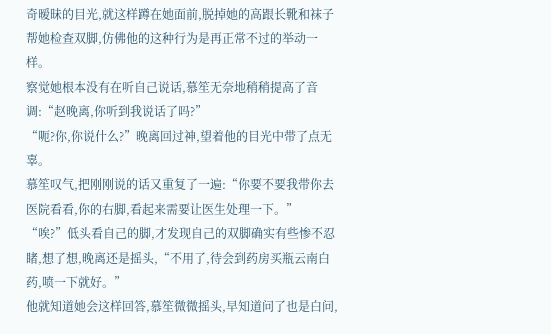奇暧昧的目光,就这样蹲在她面前,脱掉她的高跟长靴和袜子帮她检查双脚,仿佛他的这种行为是再正常不过的举动一样。
察觉她根本没有在听自己说话,慕笙无奈地稍稍提高了音调:“赵晚离,你听到我说话了吗?”
“呃?你,你说什么?”晚离回过神,望着他的目光中带了点无辜。
慕笙叹气,把刚刚说的话又重复了一遍:“你要不要我带你去医院看看,你的右脚,看起来需要让医生处理一下。”
“唉?”低头看自己的脚,才发现自己的双脚确实有些惨不忍睹,想了想,晚离还是摇头,“不用了,待会到药房买瓶云南白药,喷一下就好。”
他就知道她会这样回答,慕笙微微摇头,早知道问了也是白问,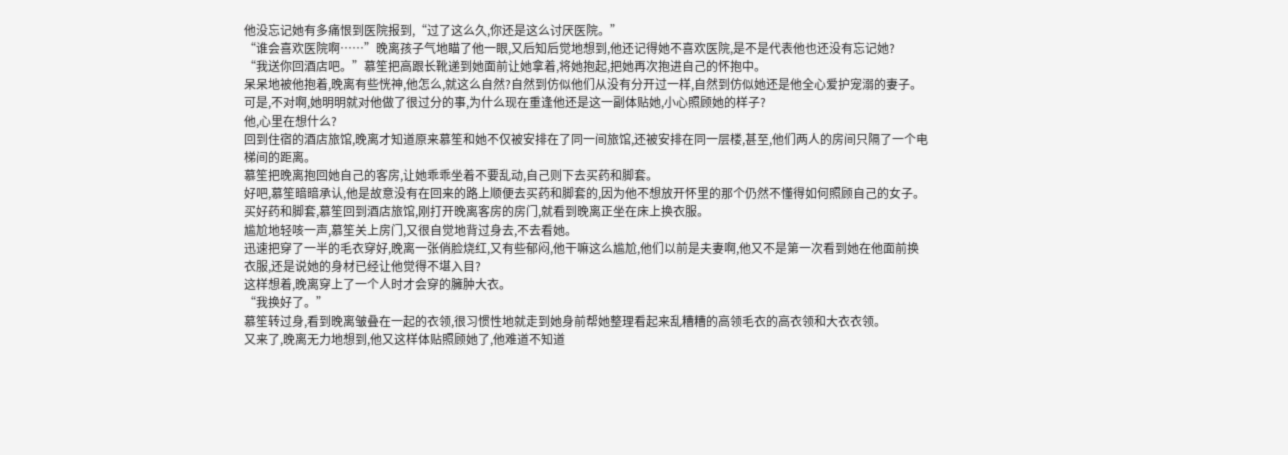他没忘记她有多痛恨到医院报到,“过了这么久,你还是这么讨厌医院。”
“谁会喜欢医院啊……”晚离孩子气地瞄了他一眼,又后知后觉地想到,他还记得她不喜欢医院,是不是代表他也还没有忘记她?
“我送你回酒店吧。”慕笙把高跟长靴递到她面前让她拿着,将她抱起,把她再次抱进自己的怀抱中。
呆呆地被他抱着,晚离有些恍神,他怎么,就这么自然?自然到仿似他们从没有分开过一样,自然到仿似她还是他全心爱护宠溺的妻子。
可是,不对啊,她明明就对他做了很过分的事,为什么现在重逢他还是这一副体贴她,小心照顾她的样子?
他,心里在想什么?
回到住宿的酒店旅馆,晚离才知道原来慕笙和她不仅被安排在了同一间旅馆,还被安排在同一层楼,甚至,他们两人的房间只隔了一个电梯间的距离。
慕笙把晚离抱回她自己的客房,让她乖乖坐着不要乱动,自己则下去买药和脚套。
好吧,慕笙暗暗承认,他是故意没有在回来的路上顺便去买药和脚套的,因为他不想放开怀里的那个仍然不懂得如何照顾自己的女子。
买好药和脚套,慕笙回到酒店旅馆,刚打开晚离客房的房门,就看到晚离正坐在床上换衣服。
尴尬地轻咳一声,慕笙关上房门,又很自觉地背过身去,不去看她。
迅速把穿了一半的毛衣穿好,晚离一张俏脸烧红,又有些郁闷,他干嘛这么尴尬,他们以前是夫妻啊,他又不是第一次看到她在他面前换衣服,还是说她的身材已经让他觉得不堪入目?
这样想着,晚离穿上了一个人时才会穿的臃肿大衣。
“我换好了。”
慕笙转过身,看到晚离皱叠在一起的衣领,很习惯性地就走到她身前帮她整理看起来乱糟糟的高领毛衣的高衣领和大衣衣领。
又来了,晚离无力地想到,他又这样体贴照顾她了,他难道不知道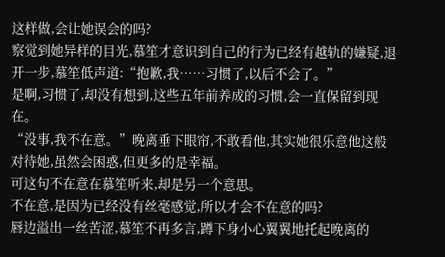这样做,会让她误会的吗?
察觉到她异样的目光,慕笙才意识到自己的行为已经有越轨的嫌疑,退开一步,慕笙低声道:“抱歉,我……习惯了,以后不会了。”
是啊,习惯了,却没有想到,这些五年前养成的习惯,会一直保留到现在。
“没事,我不在意。”晚离垂下眼帘,不敢看他,其实她很乐意他这般对待她,虽然会困惑,但更多的是幸福。
可这句不在意在慕笙听来,却是另一个意思。
不在意,是因为已经没有丝毫感觉,所以才会不在意的吗?
唇边溢出一丝苦涩,慕笙不再多言,蹲下身小心翼翼地托起晚离的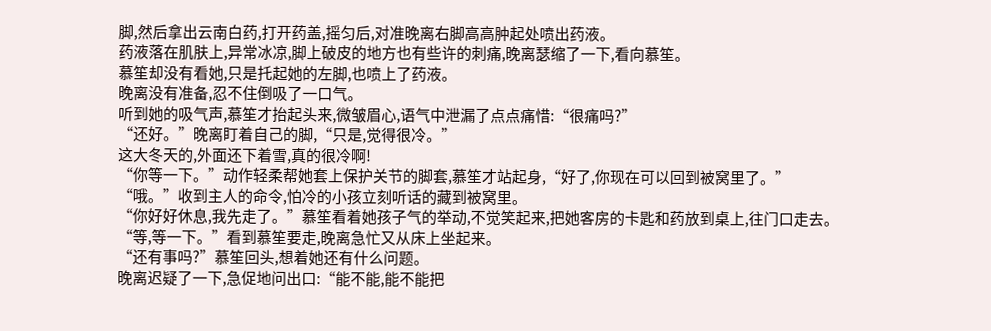脚,然后拿出云南白药,打开药盖,摇匀后,对准晚离右脚高高肿起处喷出药液。
药液落在肌肤上,异常冰凉,脚上破皮的地方也有些许的刺痛,晚离瑟缩了一下,看向慕笙。
慕笙却没有看她,只是托起她的左脚,也喷上了药液。
晚离没有准备,忍不住倒吸了一口气。
听到她的吸气声,慕笙才抬起头来,微皱眉心,语气中泄漏了点点痛惜:“很痛吗?”
“还好。”晚离盯着自己的脚,“只是,觉得很冷。”
这大冬天的,外面还下着雪,真的很冷啊!
“你等一下。”动作轻柔帮她套上保护关节的脚套,慕笙才站起身,“好了,你现在可以回到被窝里了。”
“哦。”收到主人的命令,怕冷的小孩立刻听话的藏到被窝里。
“你好好休息,我先走了。”慕笙看着她孩子气的举动,不觉笑起来,把她客房的卡匙和药放到桌上,往门口走去。
“等,等一下。”看到慕笙要走,晚离急忙又从床上坐起来。
“还有事吗?”慕笙回头,想着她还有什么问题。
晚离迟疑了一下,急促地问出口:“能不能,能不能把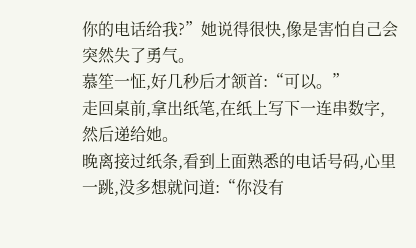你的电话给我?”她说得很快,像是害怕自己会突然失了勇气。
慕笙一怔,好几秒后才颔首:“可以。”
走回桌前,拿出纸笔,在纸上写下一连串数字,然后递给她。
晚离接过纸条,看到上面熟悉的电话号码,心里一跳,没多想就问道:“你没有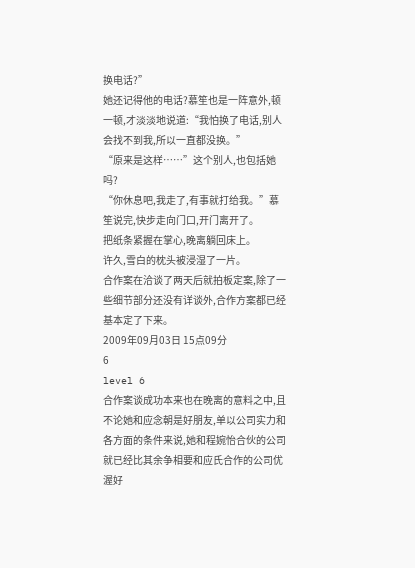换电话?”
她还记得他的电话?慕笙也是一阵意外,顿一顿,才淡淡地说道:“我怕换了电话,别人会找不到我,所以一直都没换。”
“原来是这样……”这个别人,也包括她吗?
“你休息吧,我走了,有事就打给我。”慕笙说完,快步走向门口,开门离开了。
把纸条紧握在掌心,晚离躺回床上。
许久,雪白的枕头被浸湿了一片。
合作案在洽谈了两天后就拍板定案,除了一些细节部分还没有详谈外,合作方案都已经基本定了下来。
2009年09月03日 15点09分
6
level 6
合作案谈成功本来也在晚离的意料之中,且不论她和应念朝是好朋友,单以公司实力和各方面的条件来说,她和程婉怡合伙的公司就已经比其余争相要和应氏合作的公司优渥好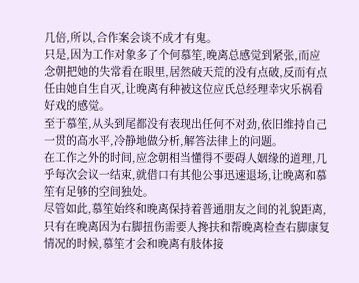几倍,所以,合作案会谈不成才有鬼。
只是,因为工作对象多了个何慕笙,晚离总感觉到紧张,而应念朝把她的失常看在眼里,居然破天荒的没有点破,反而有点任由她自生自灭,让晚离有种被这位应氏总经理幸灾乐祸看好戏的感觉。
至于慕笙,从头到尾都没有表现出任何不对劲,依旧维持自己一贯的高水平,冷静地做分析,解答法律上的问题。
在工作之外的时间,应念朝相当懂得不要碍人姻缘的道理,几乎每次会议一结束,就借口有其他公事迅速退场,让晚离和慕笙有足够的空间独处。
尽管如此,慕笙始终和晚离保持着普通朋友之间的礼貌距离,只有在晚离因为右脚扭伤需要人搀扶和帮晚离检查右脚康复情况的时候,慕笙才会和晚离有肢体接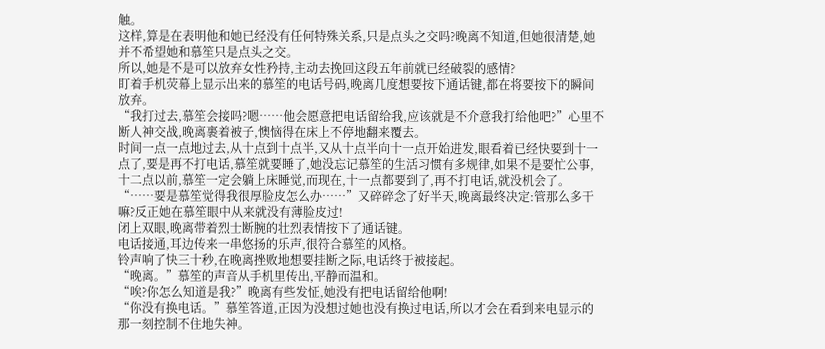触。
这样,算是在表明他和她已经没有任何特殊关系,只是点头之交吗?晚离不知道,但她很清楚,她并不希望她和慕笙只是点头之交。
所以,她是不是可以放弃女性矜持,主动去挽回这段五年前就已经破裂的感情?
盯着手机荧幕上显示出来的慕笙的电话号码,晚离几度想要按下通话键,都在将要按下的瞬间放弃。
“我打过去,慕笙会接吗?嗯……他会愿意把电话留给我,应该就是不介意我打给他吧?”心里不断人神交战,晚离裹着被子,懊恼得在床上不停地翻来覆去。
时间一点一点地过去,从十点到十点半,又从十点半向十一点开始进发,眼看着已经快要到十一点了,要是再不打电话,慕笙就要睡了,她没忘记慕笙的生活习惯有多规律,如果不是要忙公事,十二点以前,慕笙一定会躺上床睡觉,而现在,十一点都要到了,再不打电话,就没机会了。
“……要是慕笙觉得我很厚脸皮怎么办……”又碎碎念了好半天,晚离最终决定:管那么多干嘛?反正她在慕笙眼中从来就没有薄脸皮过!
闭上双眼,晚离带着烈士断腕的壮烈表情按下了通话键。
电话接通,耳边传来一串悠扬的乐声,很符合慕笙的风格。
铃声响了快三十秒,在晚离挫败地想要挂断之际,电话终于被接起。
“晚离。”慕笙的声音从手机里传出,平静而温和。
“唉?你怎么知道是我?”晚离有些发怔,她没有把电话留给他啊!
“你没有换电话。”慕笙答道,正因为没想过她也没有换过电话,所以才会在看到来电显示的那一刻控制不住地失神。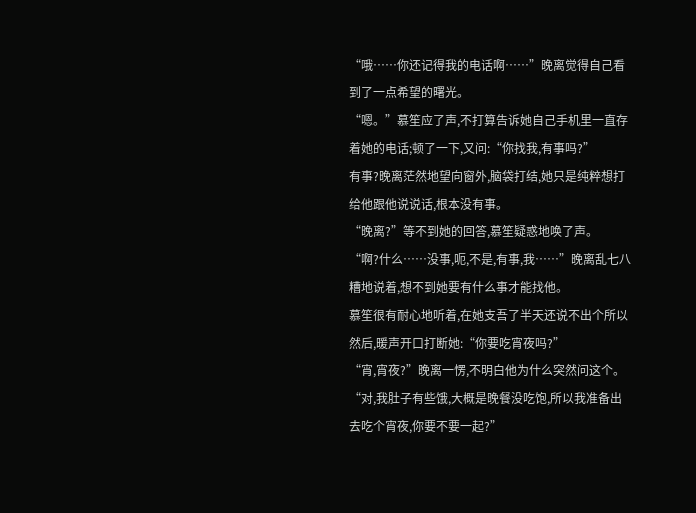“哦……你还记得我的电话啊……”晚离觉得自己看到了一点希望的曙光。
“嗯。”慕笙应了声,不打算告诉她自己手机里一直存着她的电话;顿了一下,又问:“你找我,有事吗?”
有事?晚离茫然地望向窗外,脑袋打结,她只是纯粹想打给他跟他说说话,根本没有事。
“晚离?”等不到她的回答,慕笙疑惑地唤了声。
“啊?什么……没事,呃,不是,有事,我……”晚离乱七八糟地说着,想不到她要有什么事才能找他。
慕笙很有耐心地听着,在她支吾了半天还说不出个所以然后,暖声开口打断她:“你要吃宵夜吗?”
“宵,宵夜?”晚离一愣,不明白他为什么突然问这个。
“对,我肚子有些饿,大概是晚餐没吃饱,所以我准备出去吃个宵夜,你要不要一起?”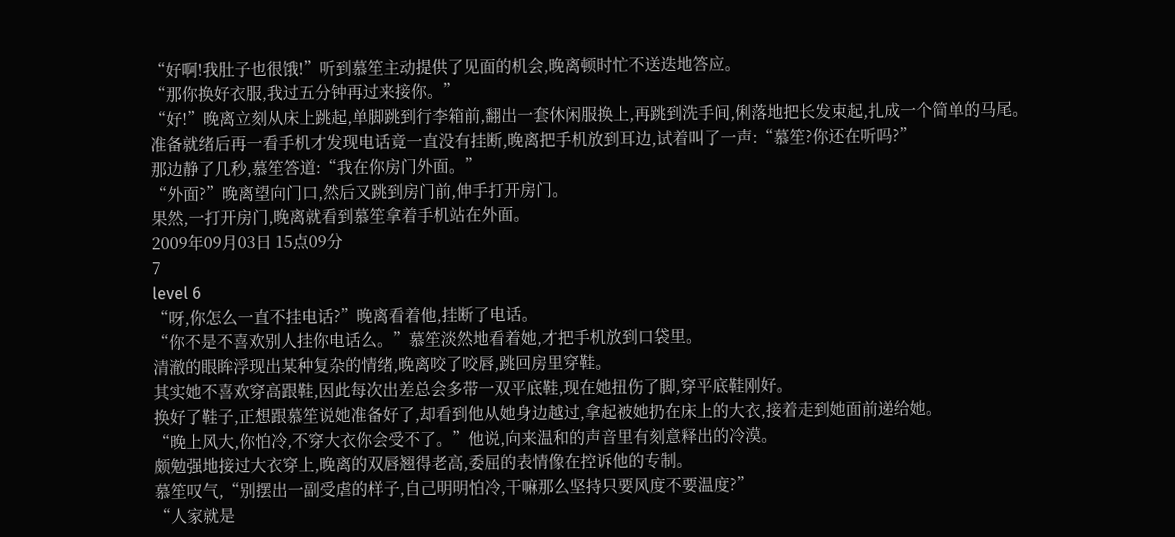“好啊!我肚子也很饿!”听到慕笙主动提供了见面的机会,晚离顿时忙不送迭地答应。
“那你换好衣服,我过五分钟再过来接你。”
“好!”晚离立刻从床上跳起,单脚跳到行李箱前,翻出一套休闲服换上,再跳到洗手间,俐落地把长发束起,扎成一个简单的马尾。
准备就绪后再一看手机才发现电话竟一直没有挂断,晚离把手机放到耳边,试着叫了一声:“慕笙?你还在听吗?”
那边静了几秒,慕笙答道:“我在你房门外面。”
“外面?”晚离望向门口,然后又跳到房门前,伸手打开房门。
果然,一打开房门,晚离就看到慕笙拿着手机站在外面。
2009年09月03日 15点09分
7
level 6
“呀,你怎么一直不挂电话?”晚离看着他,挂断了电话。
“你不是不喜欢别人挂你电话么。”慕笙淡然地看着她,才把手机放到口袋里。
清澈的眼眸浮现出某种复杂的情绪,晚离咬了咬唇,跳回房里穿鞋。
其实她不喜欢穿高跟鞋,因此每次出差总会多带一双平底鞋,现在她扭伤了脚,穿平底鞋刚好。
换好了鞋子,正想跟慕笙说她准备好了,却看到他从她身边越过,拿起被她扔在床上的大衣,接着走到她面前递给她。
“晚上风大,你怕冷,不穿大衣你会受不了。”他说,向来温和的声音里有刻意释出的冷漠。
颇勉强地接过大衣穿上,晚离的双唇翘得老高,委屈的表情像在控诉他的专制。
慕笙叹气,“别摆出一副受虐的样子,自己明明怕冷,干嘛那么坚持只要风度不要温度?”
“人家就是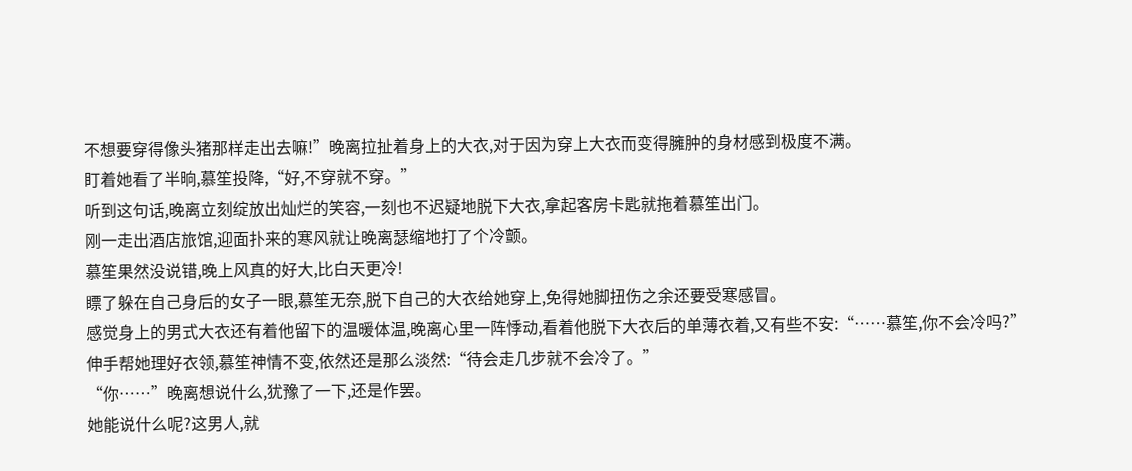不想要穿得像头猪那样走出去嘛!”晚离拉扯着身上的大衣,对于因为穿上大衣而变得臃肿的身材感到极度不满。
盯着她看了半晌,慕笙投降,“好,不穿就不穿。”
听到这句话,晚离立刻绽放出灿烂的笑容,一刻也不迟疑地脱下大衣,拿起客房卡匙就拖着慕笙出门。
刚一走出酒店旅馆,迎面扑来的寒风就让晚离瑟缩地打了个冷颤。
慕笙果然没说错,晚上风真的好大,比白天更冷!
瞟了躲在自己身后的女子一眼,慕笙无奈,脱下自己的大衣给她穿上,免得她脚扭伤之余还要受寒感冒。
感觉身上的男式大衣还有着他留下的温暖体温,晚离心里一阵悸动,看着他脱下大衣后的单薄衣着,又有些不安:“……慕笙,你不会冷吗?”
伸手帮她理好衣领,慕笙神情不变,依然还是那么淡然:“待会走几步就不会冷了。”
“你……”晚离想说什么,犹豫了一下,还是作罢。
她能说什么呢?这男人,就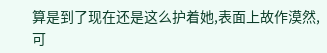算是到了现在还是这么护着她,表面上故作漠然,可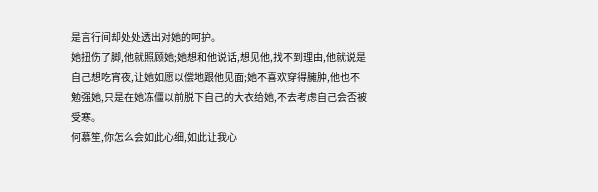是言行间却处处透出对她的呵护。
她扭伤了脚,他就照顾她;她想和他说话,想见他,找不到理由,他就说是自己想吃宵夜,让她如愿以偿地跟他见面;她不喜欢穿得臃肿,他也不勉强她,只是在她冻僵以前脱下自己的大衣给她,不去考虑自己会否被受寒。
何慕笙,你怎么会如此心细,如此让我心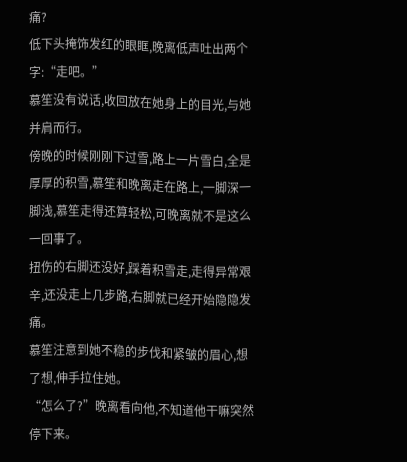痛?
低下头掩饰发红的眼眶,晚离低声吐出两个字:“走吧。”
慕笙没有说话,收回放在她身上的目光,与她并肩而行。
傍晚的时候刚刚下过雪,路上一片雪白,全是厚厚的积雪,慕笙和晚离走在路上,一脚深一脚浅,慕笙走得还算轻松,可晚离就不是这么一回事了。
扭伤的右脚还没好,踩着积雪走,走得异常艰辛,还没走上几步路,右脚就已经开始隐隐发痛。
慕笙注意到她不稳的步伐和紧皱的眉心,想了想,伸手拉住她。
“怎么了?”晚离看向他,不知道他干嘛突然停下来。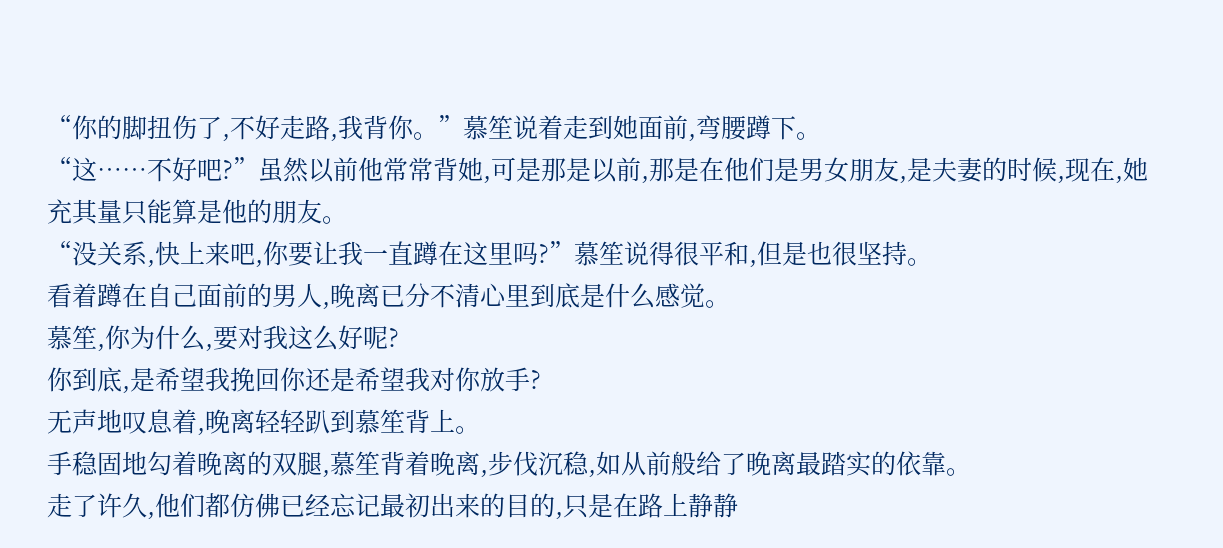“你的脚扭伤了,不好走路,我背你。”慕笙说着走到她面前,弯腰蹲下。
“这……不好吧?”虽然以前他常常背她,可是那是以前,那是在他们是男女朋友,是夫妻的时候,现在,她充其量只能算是他的朋友。
“没关系,快上来吧,你要让我一直蹲在这里吗?”慕笙说得很平和,但是也很坚持。
看着蹲在自己面前的男人,晚离已分不清心里到底是什么感觉。
慕笙,你为什么,要对我这么好呢?
你到底,是希望我挽回你还是希望我对你放手?
无声地叹息着,晚离轻轻趴到慕笙背上。
手稳固地勾着晚离的双腿,慕笙背着晚离,步伐沉稳,如从前般给了晚离最踏实的依靠。
走了许久,他们都仿佛已经忘记最初出来的目的,只是在路上静静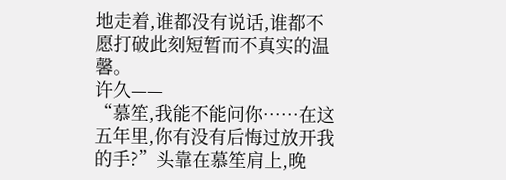地走着,谁都没有说话,谁都不愿打破此刻短暂而不真实的温馨。
许久——
“慕笙,我能不能问你……在这五年里,你有没有后悔过放开我的手?”头靠在慕笙肩上,晚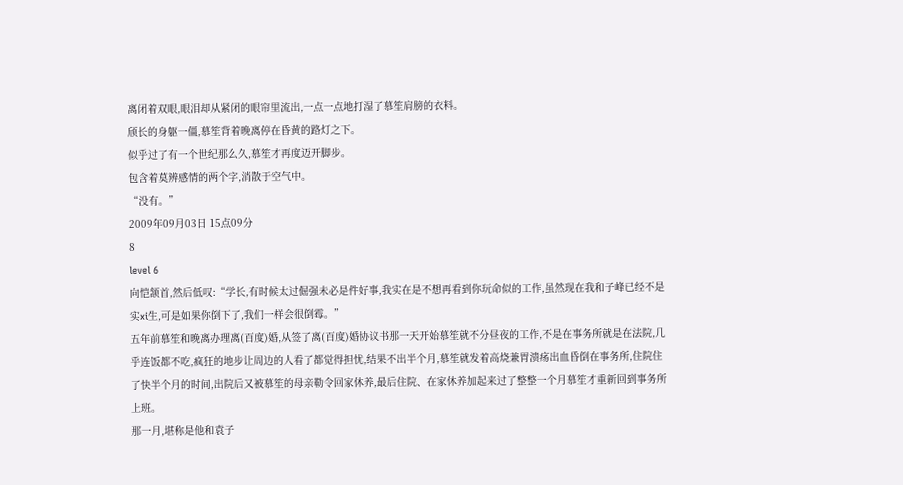离闭着双眼,眼泪却从紧闭的眼帘里流出,一点一点地打湿了慕笙肩膀的衣料。
颀长的身躯一僵,慕笙背着晚离停在昏黄的路灯之下。
似乎过了有一个世纪那么久,慕笙才再度迈开脚步。
包含着莫辨感情的两个字,消散于空气中。
“没有。”
2009年09月03日 15点09分
8
level 6
向恺颔首,然后低叹:“学长,有时候太过倔强未必是件好事,我实在是不想再看到你玩命似的工作,虽然现在我和子峰已经不是实xi生,可是如果你倒下了,我们一样会很倒霉。”
五年前慕笙和晚离办理离(百度)婚,从签了离(百度)婚协议书那一天开始慕笙就不分昼夜的工作,不是在事务所就是在法院,几乎连饭都不吃,疯狂的地步让周边的人看了都觉得担忧,结果不出半个月,慕笙就发着高烧兼胃溃疡出血昏倒在事务所,住院住了快半个月的时间,出院后又被慕笙的母亲勒令回家休养,最后住院、在家休养加起来过了整整一个月慕笙才重新回到事务所上班。
那一月,堪称是他和袁子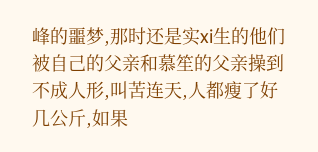峰的噩梦,那时还是实xi生的他们被自己的父亲和慕笙的父亲操到不成人形,叫苦连天,人都瘦了好几公斤,如果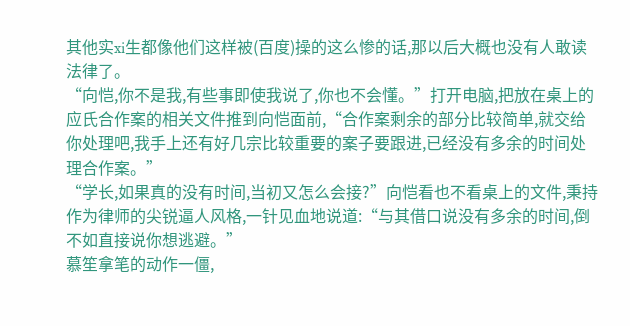其他实xi生都像他们这样被(百度)操的这么惨的话,那以后大概也没有人敢读法律了。
“向恺,你不是我,有些事即使我说了,你也不会懂。”打开电脑,把放在桌上的应氏合作案的相关文件推到向恺面前,“合作案剩余的部分比较简单,就交给你处理吧,我手上还有好几宗比较重要的案子要跟进,已经没有多余的时间处理合作案。”
“学长,如果真的没有时间,当初又怎么会接?”向恺看也不看桌上的文件,秉持作为律师的尖锐逼人风格,一针见血地说道:“与其借口说没有多余的时间,倒不如直接说你想逃避。”
慕笙拿笔的动作一僵,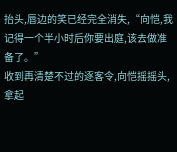抬头,唇边的笑已经完全消失,“向恺,我记得一个半小时后你要出庭,该去做准备了。”
收到再清楚不过的逐客令,向恺摇摇头,拿起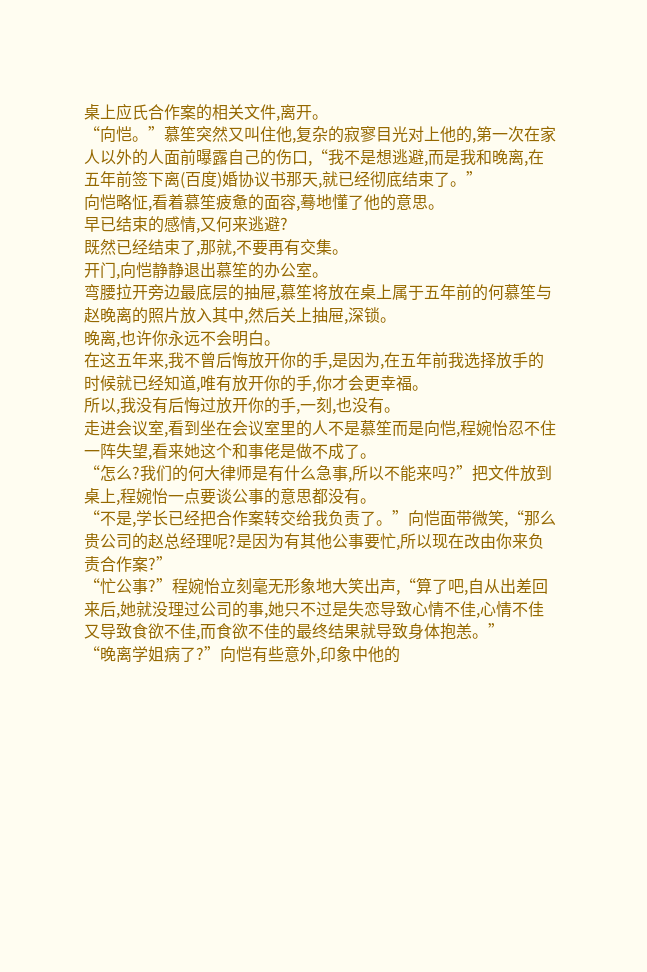桌上应氏合作案的相关文件,离开。
“向恺。”慕笙突然又叫住他,复杂的寂寥目光对上他的,第一次在家人以外的人面前曝露自己的伤口,“我不是想逃避,而是我和晚离,在五年前签下离(百度)婚协议书那天,就已经彻底结束了。”
向恺略怔,看着慕笙疲惫的面容,蓦地懂了他的意思。
早已结束的感情,又何来逃避?
既然已经结束了,那就,不要再有交集。
开门,向恺静静退出慕笙的办公室。
弯腰拉开旁边最底层的抽屉,慕笙将放在桌上属于五年前的何慕笙与赵晚离的照片放入其中,然后关上抽屉,深锁。
晚离,也许你永远不会明白。
在这五年来,我不曾后悔放开你的手,是因为,在五年前我选择放手的时候就已经知道,唯有放开你的手,你才会更幸福。
所以,我没有后悔过放开你的手,一刻,也没有。
走进会议室,看到坐在会议室里的人不是慕笙而是向恺,程婉怡忍不住一阵失望,看来她这个和事佬是做不成了。
“怎么?我们的何大律师是有什么急事,所以不能来吗?”把文件放到桌上,程婉怡一点要谈公事的意思都没有。
“不是,学长已经把合作案转交给我负责了。”向恺面带微笑,“那么贵公司的赵总经理呢?是因为有其他公事要忙,所以现在改由你来负责合作案?”
“忙公事?”程婉怡立刻毫无形象地大笑出声,“算了吧,自从出差回来后,她就没理过公司的事,她只不过是失恋导致心情不佳,心情不佳又导致食欲不佳,而食欲不佳的最终结果就导致身体抱恙。”
“晚离学姐病了?”向恺有些意外,印象中他的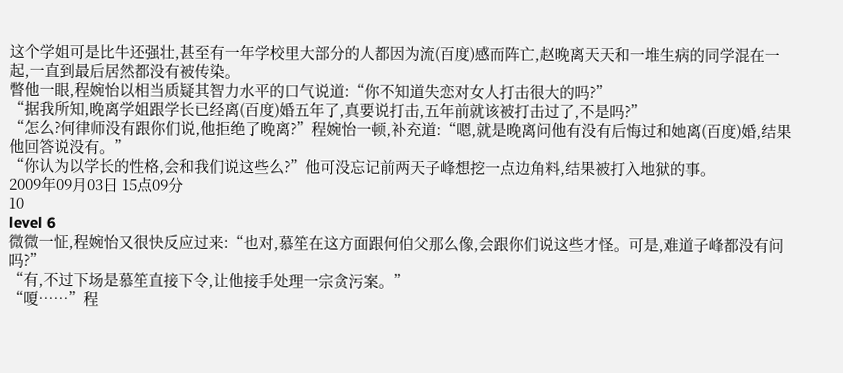这个学姐可是比牛还强壮,甚至有一年学校里大部分的人都因为流(百度)感而阵亡,赵晚离天天和一堆生病的同学混在一起,一直到最后居然都没有被传染。
瞥他一眼,程婉怡以相当质疑其智力水平的口气说道:“你不知道失恋对女人打击很大的吗?”
“据我所知,晚离学姐跟学长已经离(百度)婚五年了,真要说打击,五年前就该被打击过了,不是吗?”
“怎么?何律师没有跟你们说,他拒绝了晚离?”程婉怡一顿,补充道:“嗯,就是晚离问他有没有后悔过和她离(百度)婚,结果他回答说没有。”
“你认为以学长的性格,会和我们说这些么?”他可没忘记前两天子峰想挖一点边角料,结果被打入地狱的事。
2009年09月03日 15点09分
10
level 6
微微一怔,程婉怡又很快反应过来:“也对,慕笙在这方面跟何伯父那么像,会跟你们说这些才怪。可是,难道子峰都没有问吗?”
“有,不过下场是慕笙直接下令,让他接手处理一宗贪污案。”
“嗄……”程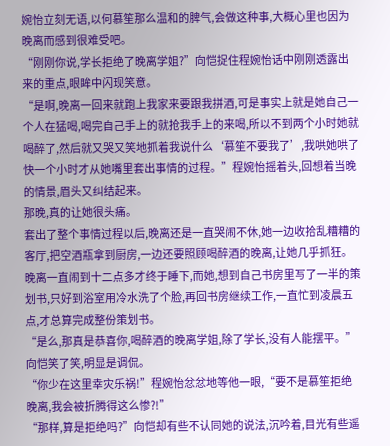婉怡立刻无语,以何慕笙那么温和的脾气,会做这种事,大概心里也因为晚离而感到很难受吧。
“刚刚你说,学长拒绝了晚离学姐?”向恺捉住程婉怡话中刚刚透露出来的重点,眼眸中闪现笑意。
“是啊,晚离一回来就跑上我家来要跟我拼酒,可是事实上就是她自己一个人在猛喝,喝完自己手上的就抢我手上的来喝,所以不到两个小时她就喝醉了,然后就又哭又笑地抓着我说什么‘慕笙不要我了’,我哄她哄了快一个小时才从她嘴里套出事情的过程。”程婉怡摇着头,回想着当晚的情景,眉头又纠结起来。
那晚,真的让她很头痛。
套出了整个事情过程以后,晚离还是一直哭闹不休,她一边收拾乱糟糟的客厅,把空酒瓶拿到厨房,一边还要照顾喝醉酒的晚离,让她几乎抓狂。晚离一直闹到十二点多才终于睡下,而她,想到自己书房里写了一半的策划书,只好到浴室用冷水洗了个脸,再回书房继续工作,一直忙到凌晨五点,才总算完成整份策划书。
“是么,那真是恭喜你,喝醉酒的晚离学姐,除了学长,没有人能摆平。”向恺笑了笑,明显是调侃。
“你少在这里幸灾乐祸!”程婉怡忿忿地等他一眼,“要不是慕笙拒绝晚离,我会被折腾得这么惨?!”
“那样,算是拒绝吗?”向恺却有些不认同她的说法,沉吟着,目光有些遥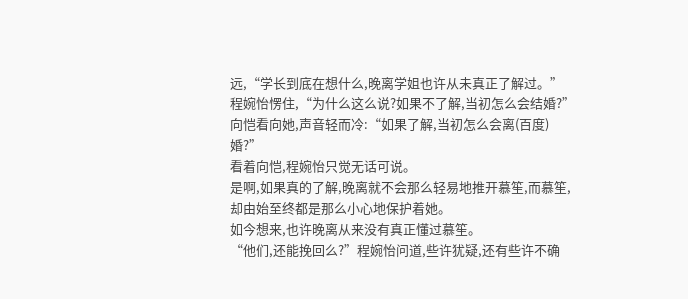远,“学长到底在想什么,晚离学姐也许从未真正了解过。”
程婉怡愣住,“为什么这么说?如果不了解,当初怎么会结婚?”
向恺看向她,声音轻而冷:“如果了解,当初怎么会离(百度)婚?”
看着向恺,程婉怡只觉无话可说。
是啊,如果真的了解,晚离就不会那么轻易地推开慕笙,而慕笙,却由始至终都是那么小心地保护着她。
如今想来,也许晚离从来没有真正懂过慕笙。
“他们,还能挽回么?”程婉怡问道,些许犹疑,还有些许不确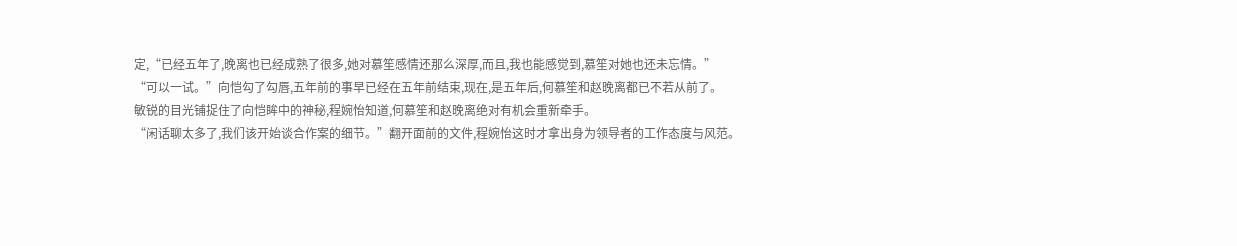定,“已经五年了,晚离也已经成熟了很多,她对慕笙感情还那么深厚,而且,我也能感觉到,慕笙对她也还未忘情。”
“可以一试。”向恺勾了勾唇,五年前的事早已经在五年前结束,现在,是五年后,何慕笙和赵晚离都已不若从前了。
敏锐的目光铺捉住了向恺眸中的神秘,程婉怡知道,何慕笙和赵晚离绝对有机会重新牵手。
“闲话聊太多了,我们该开始谈合作案的细节。”翻开面前的文件,程婉怡这时才拿出身为领导者的工作态度与风范。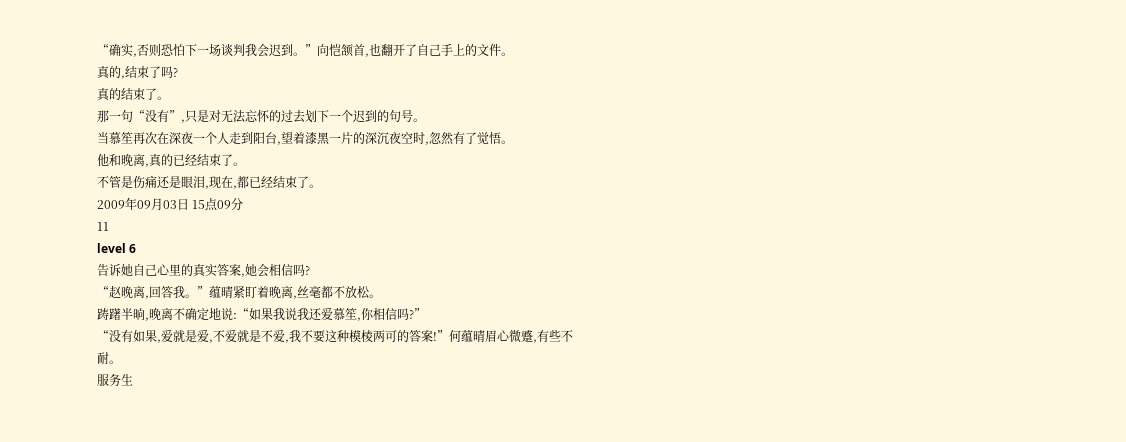“确实,否则恐怕下一场谈判我会迟到。”向恺颔首,也翻开了自己手上的文件。
真的,结束了吗?
真的结束了。
那一句“没有”,只是对无法忘怀的过去划下一个迟到的句号。
当慕笙再次在深夜一个人走到阳台,望着漆黑一片的深沉夜空时,忽然有了觉悟。
他和晚离,真的已经结束了。
不管是伤痛还是眼泪,现在,都已经结束了。
2009年09月03日 15点09分
11
level 6
告诉她自己心里的真实答案,她会相信吗?
“赵晚离,回答我。”蕴晴紧盯着晚离,丝毫都不放松。
踌躇半晌,晚离不确定地说:“如果我说我还爱慕笙,你相信吗?”
“没有如果,爱就是爱,不爱就是不爱,我不要这种模棱两可的答案!”何蕴晴眉心微蹙,有些不耐。
服务生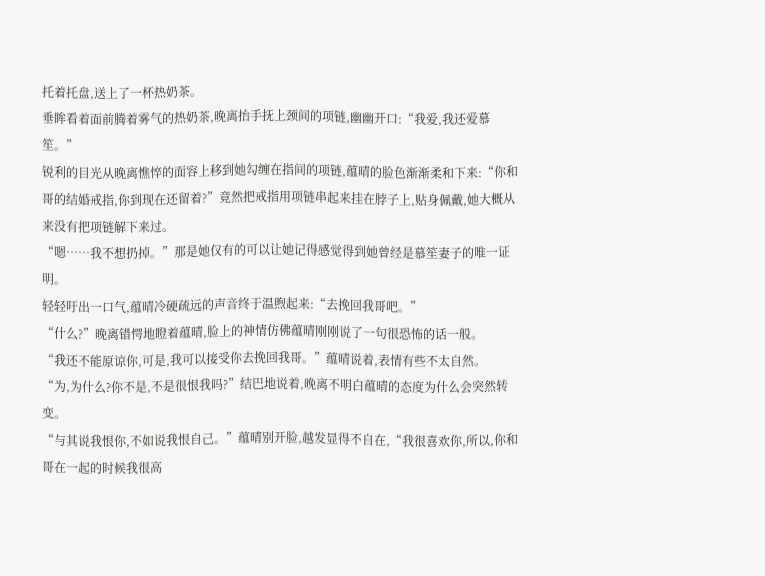托着托盘,送上了一杯热奶茶。
垂眸看着面前腾着雾气的热奶茶,晚离抬手抚上颈间的项链,幽幽开口:“我爱,我还爱慕笙。”
锐利的目光从晚离憔悴的面容上移到她勾缠在指间的项链,蕴晴的脸色渐渐柔和下来:“你和哥的结婚戒指,你到现在还留着?”竟然把戒指用项链串起来挂在脖子上,贴身佩戴,她大概从来没有把项链解下来过。
“嗯……我不想扔掉。”那是她仅有的可以让她记得感觉得到她曾经是慕笙妻子的唯一证明。
轻轻吁出一口气,蕴晴冷硬疏远的声音终于温煦起来:“去挽回我哥吧。”
“什么?”晚离错愕地瞪着蕴晴,脸上的神情仿佛蕴晴刚刚说了一句很恐怖的话一般。
“我还不能原谅你,可是,我可以接受你去挽回我哥。”蕴晴说着,表情有些不太自然。
“为,为什么?你不是,不是很恨我吗?”结巴地说着,晚离不明白蕴晴的态度为什么会突然转变。
“与其说我恨你,不如说我恨自己。”蕴晴别开脸,越发显得不自在,“我很喜欢你,所以,你和哥在一起的时候我很高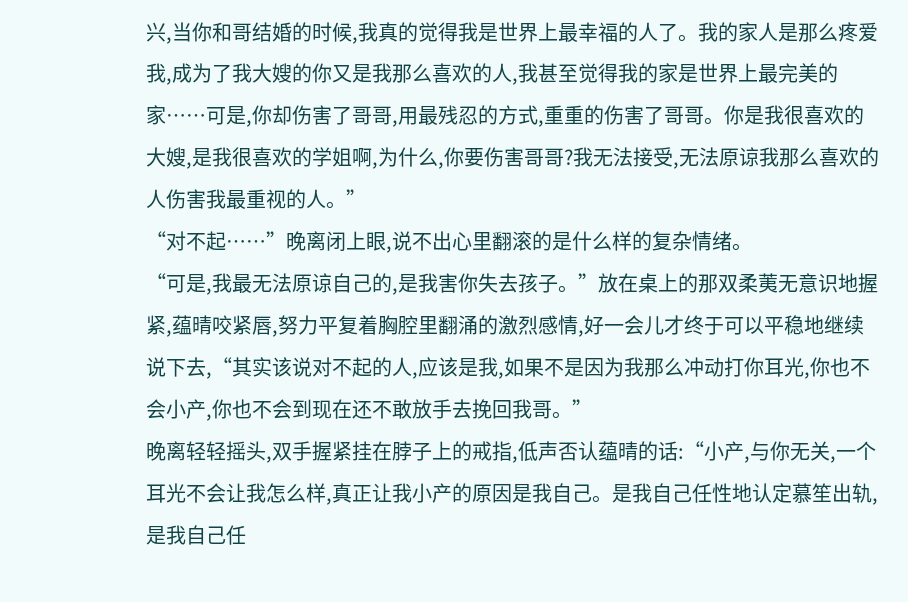兴,当你和哥结婚的时候,我真的觉得我是世界上最幸福的人了。我的家人是那么疼爱我,成为了我大嫂的你又是我那么喜欢的人,我甚至觉得我的家是世界上最完美的家……可是,你却伤害了哥哥,用最残忍的方式,重重的伤害了哥哥。你是我很喜欢的大嫂,是我很喜欢的学姐啊,为什么,你要伤害哥哥?我无法接受,无法原谅我那么喜欢的人伤害我最重视的人。”
“对不起……”晚离闭上眼,说不出心里翻滚的是什么样的复杂情绪。
“可是,我最无法原谅自己的,是我害你失去孩子。”放在桌上的那双柔荑无意识地握紧,蕴晴咬紧唇,努力平复着胸腔里翻涌的激烈感情,好一会儿才终于可以平稳地继续说下去,“其实该说对不起的人,应该是我,如果不是因为我那么冲动打你耳光,你也不会小产,你也不会到现在还不敢放手去挽回我哥。”
晚离轻轻摇头,双手握紧挂在脖子上的戒指,低声否认蕴晴的话:“小产,与你无关,一个耳光不会让我怎么样,真正让我小产的原因是我自己。是我自己任性地认定慕笙出轨,是我自己任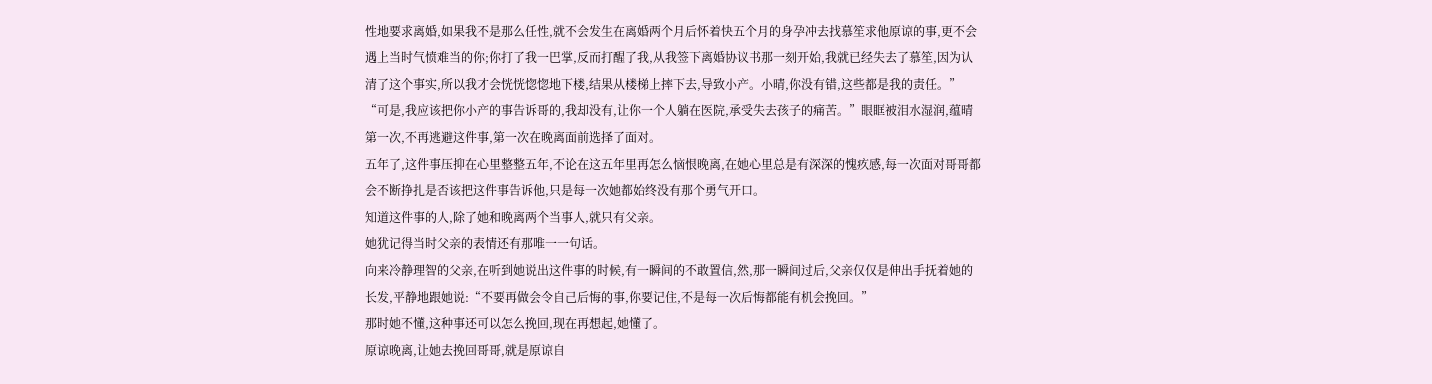性地要求离婚,如果我不是那么任性,就不会发生在离婚两个月后怀着快五个月的身孕冲去找慕笙求他原谅的事,更不会遇上当时气愤难当的你;你打了我一巴掌,反而打醒了我,从我签下离婚协议书那一刻开始,我就已经失去了慕笙,因为认清了这个事实,所以我才会恍恍惚惚地下楼,结果从楼梯上摔下去,导致小产。小晴,你没有错,这些都是我的责任。”
“可是,我应该把你小产的事告诉哥的,我却没有,让你一个人躺在医院,承受失去孩子的痛苦。”眼眶被泪水湿润,蕴晴第一次,不再逃避这件事,第一次在晚离面前选择了面对。
五年了,这件事压抑在心里整整五年,不论在这五年里再怎么恼恨晚离,在她心里总是有深深的愧疚感,每一次面对哥哥都会不断挣扎是否该把这件事告诉他,只是每一次她都始终没有那个勇气开口。
知道这件事的人,除了她和晚离两个当事人,就只有父亲。
她犹记得当时父亲的表情还有那唯一一句话。
向来冷静理智的父亲,在听到她说出这件事的时候,有一瞬间的不敢置信,然,那一瞬间过后,父亲仅仅是伸出手抚着她的长发,平静地跟她说:“不要再做会令自己后悔的事,你要记住,不是每一次后悔都能有机会挽回。”
那时她不懂,这种事还可以怎么挽回,现在再想起,她懂了。
原谅晚离,让她去挽回哥哥,就是原谅自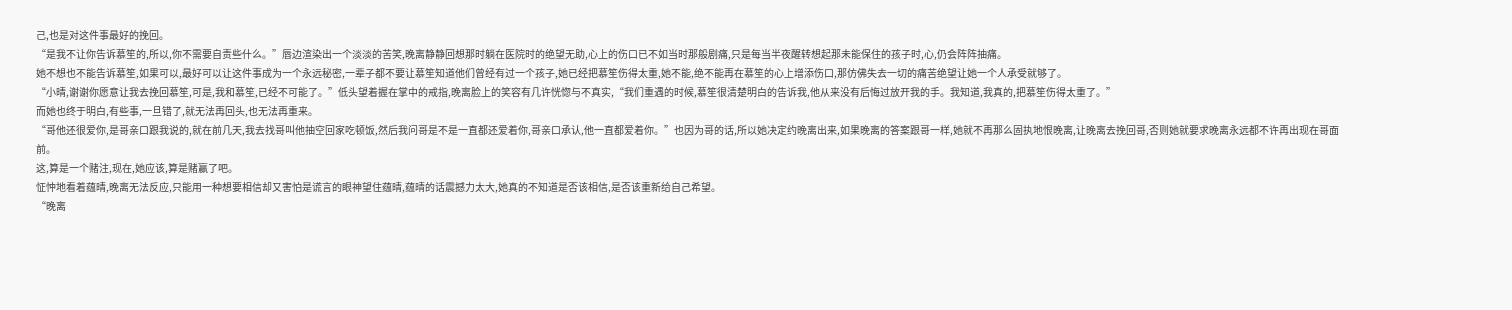己,也是对这件事最好的挽回。
“是我不让你告诉慕笙的,所以,你不需要自责些什么。”唇边渲染出一个淡淡的苦笑,晚离静静回想那时躺在医院时的绝望无助,心上的伤口已不如当时那般剧痛,只是每当半夜醒转想起那未能保住的孩子时,心,仍会阵阵抽痛。
她不想也不能告诉慕笙,如果可以,最好可以让这件事成为一个永远秘密,一辈子都不要让慕笙知道他们曾经有过一个孩子,她已经把慕笙伤得太重,她不能,绝不能再在慕笙的心上增添伤口,那仿佛失去一切的痛苦绝望让她一个人承受就够了。
“小晴,谢谢你愿意让我去挽回慕笙,可是,我和慕笙,已经不可能了。”低头望着握在掌中的戒指,晚离脸上的笑容有几许恍惚与不真实,“我们重遇的时候,慕笙很清楚明白的告诉我,他从来没有后悔过放开我的手。我知道,我真的,把慕笙伤得太重了。”
而她也终于明白,有些事,一旦错了,就无法再回头,也无法再重来。
“哥他还很爱你,是哥亲口跟我说的,就在前几天,我去找哥叫他抽空回家吃顿饭,然后我问哥是不是一直都还爱着你,哥亲口承认,他一直都爱着你。”也因为哥的话,所以她决定约晚离出来,如果晚离的答案跟哥一样,她就不再那么固执地恨晚离,让晚离去挽回哥,否则她就要求晚离永远都不许再出现在哥面前。
这,算是一个赌注,现在,她应该,算是赌赢了吧。
怔忡地看着蕴晴,晚离无法反应,只能用一种想要相信却又害怕是谎言的眼神望住蕴晴,蕴晴的话震撼力太大,她真的不知道是否该相信,是否该重新给自己希望。
“晚离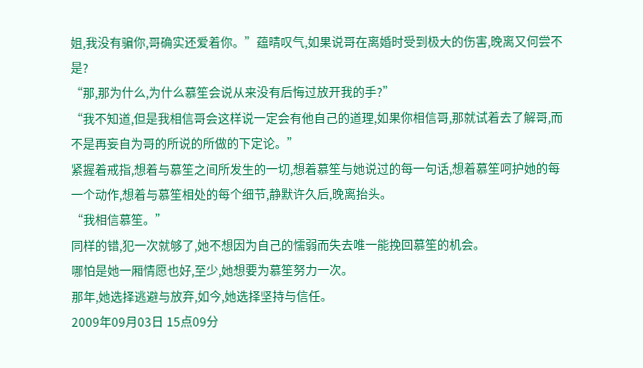姐,我没有骗你,哥确实还爱着你。”蕴晴叹气,如果说哥在离婚时受到极大的伤害,晚离又何尝不是?
“那,那为什么,为什么慕笙会说从来没有后悔过放开我的手?”
“我不知道,但是我相信哥会这样说一定会有他自己的道理,如果你相信哥,那就试着去了解哥,而不是再妄自为哥的所说的所做的下定论。”
紧握着戒指,想着与慕笙之间所发生的一切,想着慕笙与她说过的每一句话,想着慕笙呵护她的每一个动作,想着与慕笙相处的每个细节,静默许久后,晚离抬头。
“我相信慕笙。”
同样的错,犯一次就够了,她不想因为自己的懦弱而失去唯一能挽回慕笙的机会。
哪怕是她一厢情愿也好,至少,她想要为慕笙努力一次。
那年,她选择逃避与放弃,如今,她选择坚持与信任。
2009年09月03日 15点09分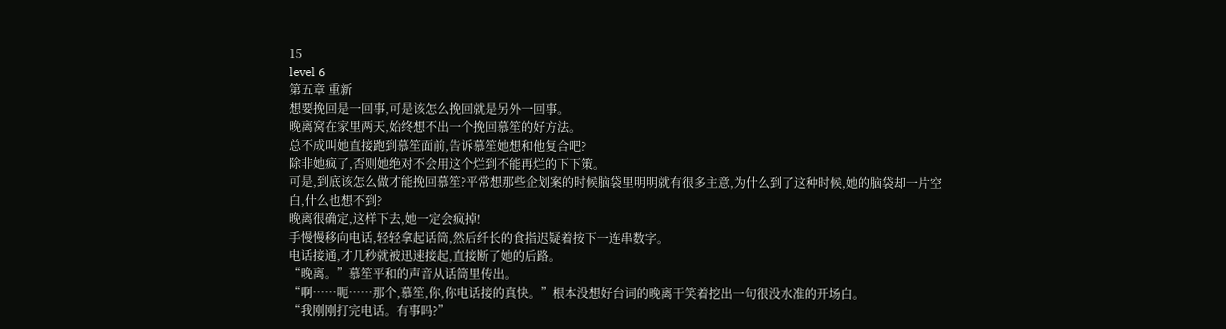15
level 6
第五章 重新
想要挽回是一回事,可是该怎么挽回就是另外一回事。
晚离窝在家里两天,始终想不出一个挽回慕笙的好方法。
总不成叫她直接跑到慕笙面前,告诉慕笙她想和他复合吧?
除非她疯了,否则她绝对不会用这个烂到不能再烂的下下策。
可是,到底该怎么做才能挽回慕笙?平常想那些企划案的时候脑袋里明明就有很多主意,为什么到了这种时候,她的脑袋却一片空白,什么也想不到?
晚离很确定,这样下去,她一定会疯掉!
手慢慢移向电话,轻轻拿起话筒,然后纤长的食指迟疑着按下一连串数字。
电话接通,才几秒就被迅速接起,直接断了她的后路。
“晚离。”慕笙平和的声音从话筒里传出。
“啊……呃……那个,慕笙,你,你电话接的真快。”根本没想好台词的晚离干笑着挖出一句很没水准的开场白。
“我刚刚打完电话。有事吗?”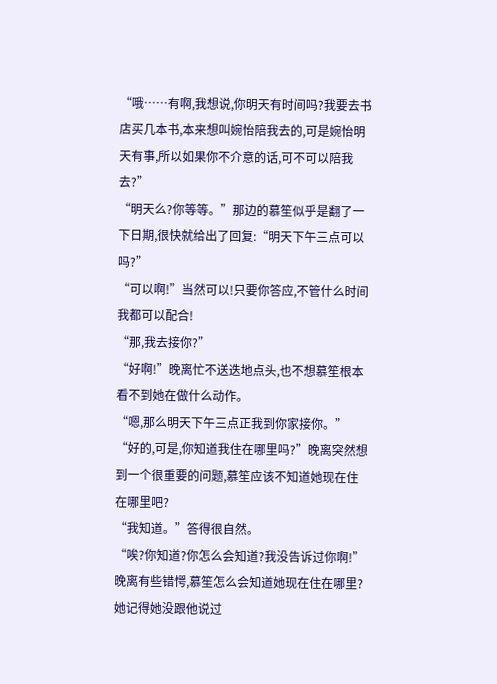“哦……有啊,我想说,你明天有时间吗?我要去书店买几本书,本来想叫婉怡陪我去的,可是婉怡明天有事,所以如果你不介意的话,可不可以陪我去?”
“明天么?你等等。”那边的慕笙似乎是翻了一下日期,很快就给出了回复:“明天下午三点可以吗?”
“可以啊!”当然可以!只要你答应,不管什么时间我都可以配合!
“那,我去接你?”
“好啊!”晚离忙不送迭地点头,也不想慕笙根本看不到她在做什么动作。
“嗯,那么明天下午三点正我到你家接你。”
“好的,可是,你知道我住在哪里吗?”晚离突然想到一个很重要的问题,慕笙应该不知道她现在住在哪里吧?
“我知道。”答得很自然。
“唉?你知道?你怎么会知道?我没告诉过你啊!”晚离有些错愕,慕笙怎么会知道她现在住在哪里?她记得她没跟他说过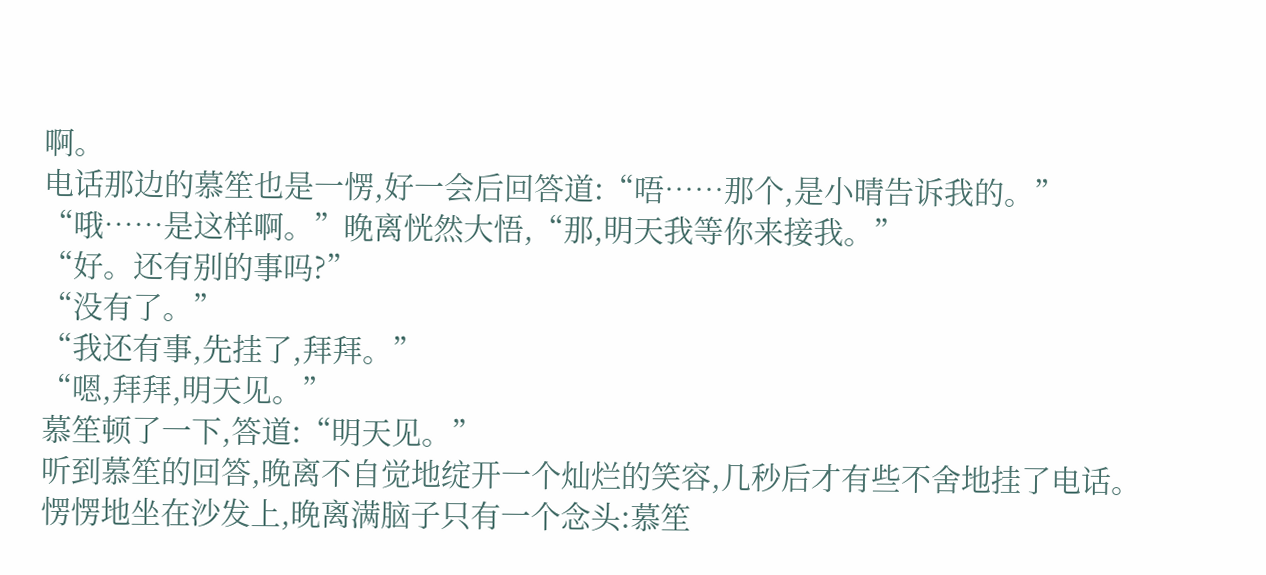啊。
电话那边的慕笙也是一愣,好一会后回答道:“唔……那个,是小晴告诉我的。”
“哦……是这样啊。”晚离恍然大悟,“那,明天我等你来接我。”
“好。还有别的事吗?”
“没有了。”
“我还有事,先挂了,拜拜。”
“嗯,拜拜,明天见。”
慕笙顿了一下,答道:“明天见。”
听到慕笙的回答,晚离不自觉地绽开一个灿烂的笑容,几秒后才有些不舍地挂了电话。
愣愣地坐在沙发上,晚离满脑子只有一个念头:慕笙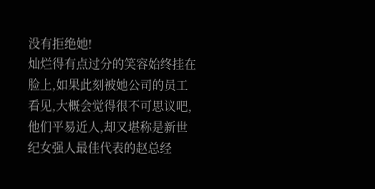没有拒绝她!
灿烂得有点过分的笑容始终挂在脸上,如果此刻被她公司的员工看见,大概会觉得很不可思议吧,他们平易近人,却又堪称是新世纪女强人最佳代表的赵总经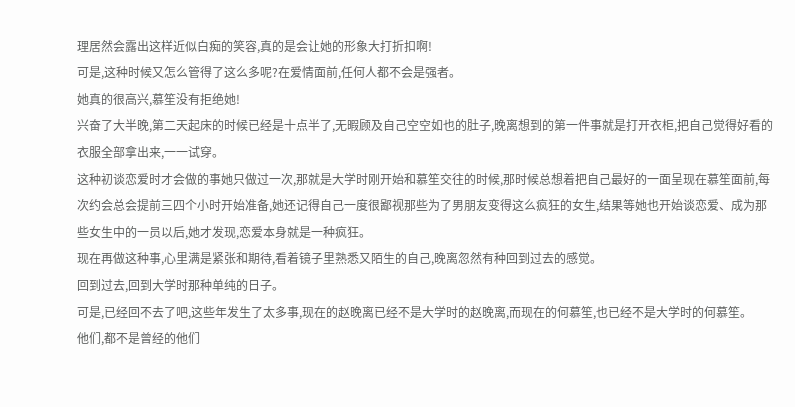理居然会露出这样近似白痴的笑容,真的是会让她的形象大打折扣啊!
可是,这种时候又怎么管得了这么多呢?在爱情面前,任何人都不会是强者。
她真的很高兴,慕笙没有拒绝她!
兴奋了大半晚,第二天起床的时候已经是十点半了,无暇顾及自己空空如也的肚子,晚离想到的第一件事就是打开衣柜,把自己觉得好看的衣服全部拿出来,一一试穿。
这种初谈恋爱时才会做的事她只做过一次,那就是大学时刚开始和慕笙交往的时候,那时候总想着把自己最好的一面呈现在慕笙面前,每次约会总会提前三四个小时开始准备,她还记得自己一度很鄙视那些为了男朋友变得这么疯狂的女生,结果等她也开始谈恋爱、成为那些女生中的一员以后,她才发现,恋爱本身就是一种疯狂。
现在再做这种事,心里满是紧张和期待,看着镜子里熟悉又陌生的自己,晚离忽然有种回到过去的感觉。
回到过去,回到大学时那种单纯的日子。
可是,已经回不去了吧,这些年发生了太多事,现在的赵晚离已经不是大学时的赵晚离,而现在的何慕笙,也已经不是大学时的何慕笙。
他们,都不是曾经的他们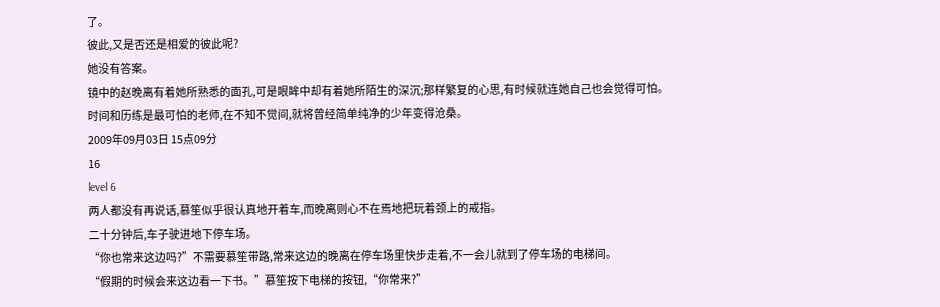了。
彼此,又是否还是相爱的彼此呢?
她没有答案。
镜中的赵晚离有着她所熟悉的面孔,可是眼眸中却有着她所陌生的深沉;那样繁复的心思,有时候就连她自己也会觉得可怕。
时间和历练是最可怕的老师,在不知不觉间,就将曾经简单纯净的少年变得沧桑。
2009年09月03日 15点09分
16
level 6
两人都没有再说话,慕笙似乎很认真地开着车,而晚离则心不在焉地把玩着颈上的戒指。
二十分钟后,车子驶进地下停车场。
“你也常来这边吗?”不需要慕笙带路,常来这边的晚离在停车场里快步走着,不一会儿就到了停车场的电梯间。
“假期的时候会来这边看一下书。”慕笙按下电梯的按钮,“你常来?”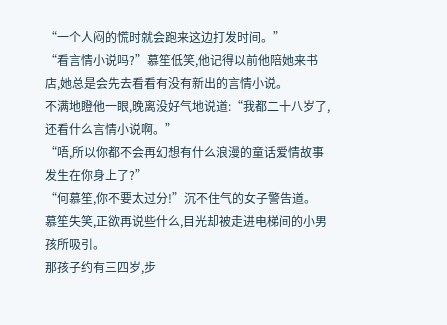“一个人闷的慌时就会跑来这边打发时间。”
“看言情小说吗?”慕笙低笑,他记得以前他陪她来书店,她总是会先去看看有没有新出的言情小说。
不满地瞪他一眼,晚离没好气地说道:“我都二十八岁了,还看什么言情小说啊。”
“唔,所以你都不会再幻想有什么浪漫的童话爱情故事发生在你身上了?”
“何慕笙,你不要太过分!”沉不住气的女子警告道。
慕笙失笑,正欲再说些什么,目光却被走进电梯间的小男孩所吸引。
那孩子约有三四岁,步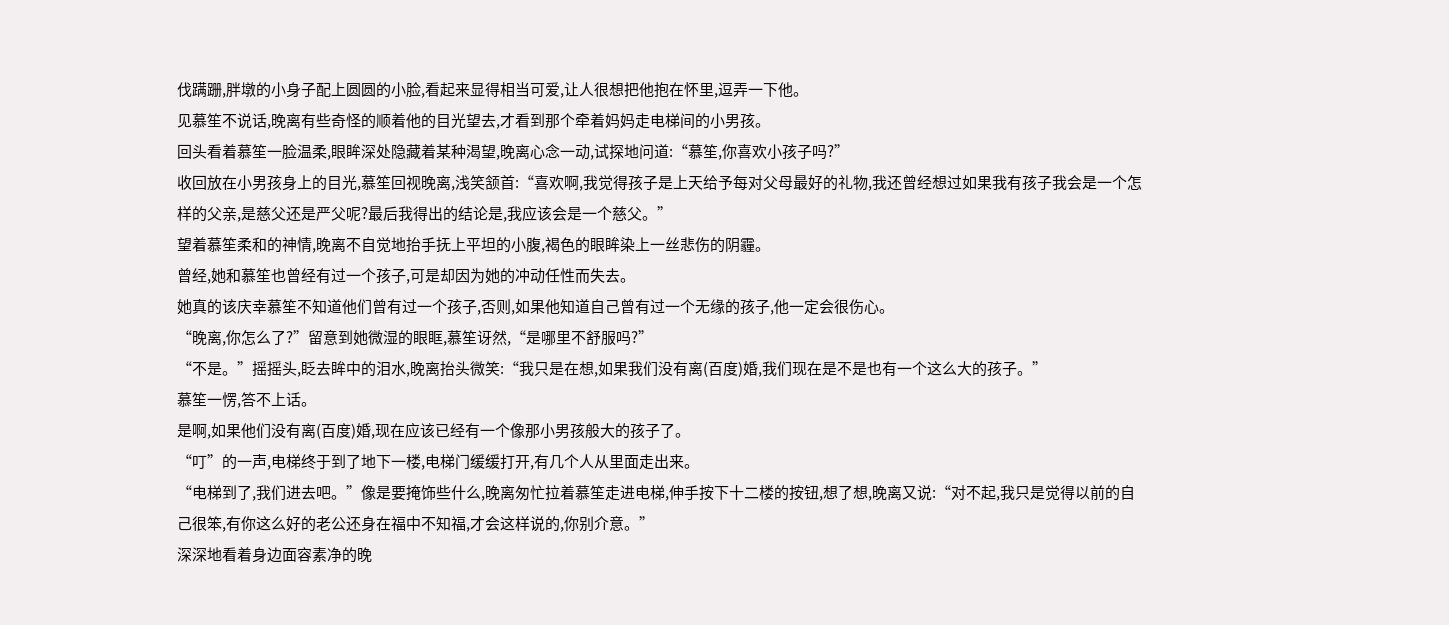伐蹒跚,胖墩的小身子配上圆圆的小脸,看起来显得相当可爱,让人很想把他抱在怀里,逗弄一下他。
见慕笙不说话,晚离有些奇怪的顺着他的目光望去,才看到那个牵着妈妈走电梯间的小男孩。
回头看着慕笙一脸温柔,眼眸深处隐藏着某种渴望,晚离心念一动,试探地问道:“慕笙,你喜欢小孩子吗?”
收回放在小男孩身上的目光,慕笙回视晚离,浅笑颔首:“喜欢啊,我觉得孩子是上天给予每对父母最好的礼物,我还曾经想过如果我有孩子我会是一个怎样的父亲,是慈父还是严父呢?最后我得出的结论是,我应该会是一个慈父。”
望着慕笙柔和的神情,晚离不自觉地抬手抚上平坦的小腹,褐色的眼眸染上一丝悲伤的阴霾。
曾经,她和慕笙也曾经有过一个孩子,可是却因为她的冲动任性而失去。
她真的该庆幸慕笙不知道他们曾有过一个孩子,否则,如果他知道自己曾有过一个无缘的孩子,他一定会很伤心。
“晚离,你怎么了?”留意到她微湿的眼眶,慕笙讶然,“是哪里不舒服吗?”
“不是。”摇摇头,眨去眸中的泪水,晚离抬头微笑:“我只是在想,如果我们没有离(百度)婚,我们现在是不是也有一个这么大的孩子。”
慕笙一愣,答不上话。
是啊,如果他们没有离(百度)婚,现在应该已经有一个像那小男孩般大的孩子了。
“叮”的一声,电梯终于到了地下一楼,电梯门缓缓打开,有几个人从里面走出来。
“电梯到了,我们进去吧。”像是要掩饰些什么,晚离匆忙拉着慕笙走进电梯,伸手按下十二楼的按钮,想了想,晚离又说:“对不起,我只是觉得以前的自己很笨,有你这么好的老公还身在福中不知福,才会这样说的,你别介意。”
深深地看着身边面容素净的晚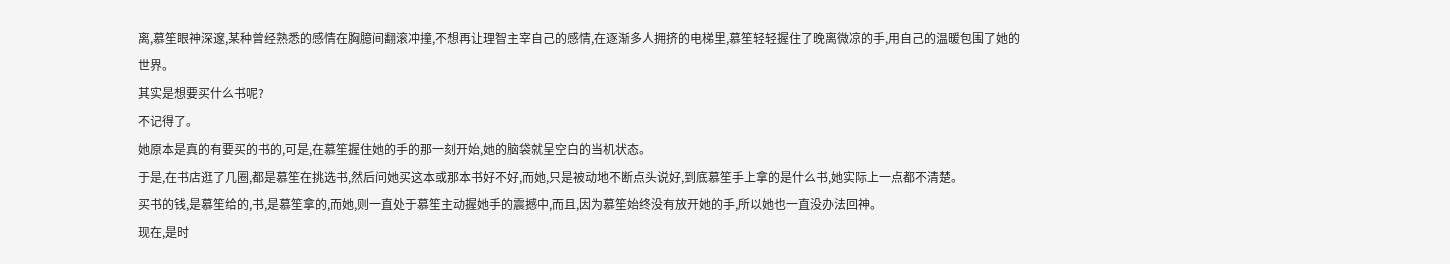离,慕笙眼神深邃,某种曾经熟悉的感情在胸臆间翻滚冲撞,不想再让理智主宰自己的感情,在逐渐多人拥挤的电梯里,慕笙轻轻握住了晚离微凉的手,用自己的温暖包围了她的世界。
其实是想要买什么书呢?
不记得了。
她原本是真的有要买的书的,可是,在慕笙握住她的手的那一刻开始,她的脑袋就呈空白的当机状态。
于是,在书店逛了几圈,都是慕笙在挑选书,然后问她买这本或那本书好不好,而她,只是被动地不断点头说好,到底慕笙手上拿的是什么书,她实际上一点都不清楚。
买书的钱,是慕笙给的,书,是慕笙拿的,而她,则一直处于慕笙主动握她手的震撼中,而且,因为慕笙始终没有放开她的手,所以她也一直没办法回神。
现在,是时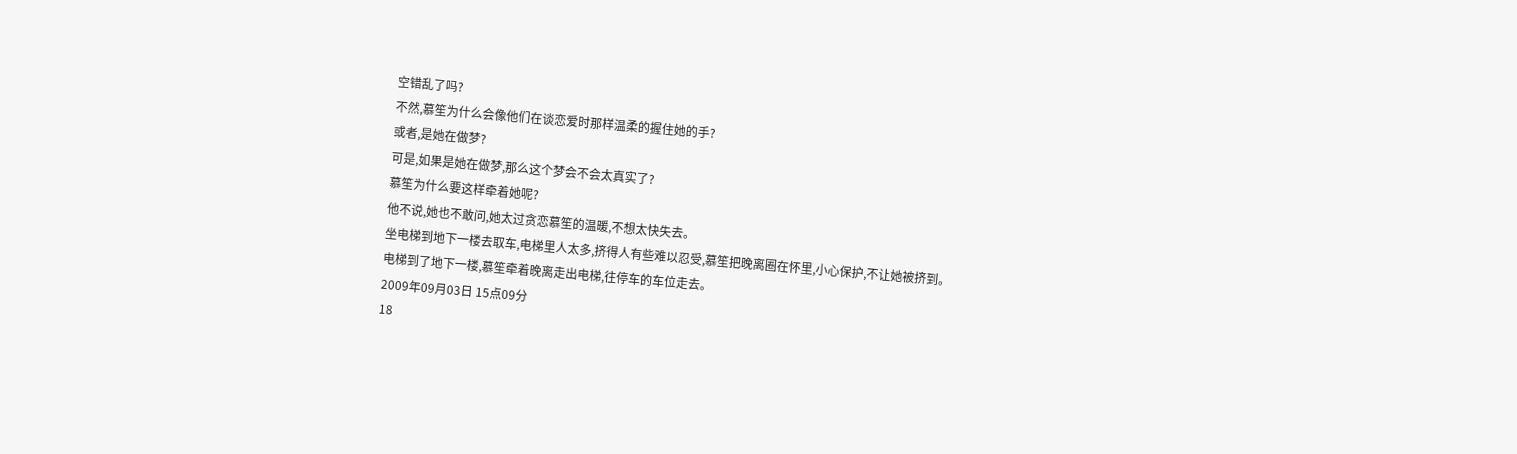空错乱了吗?
不然,慕笙为什么会像他们在谈恋爱时那样温柔的握住她的手?
或者,是她在做梦?
可是,如果是她在做梦,那么这个梦会不会太真实了?
慕笙为什么要这样牵着她呢?
他不说,她也不敢问,她太过贪恋慕笙的温暖,不想太快失去。
坐电梯到地下一楼去取车,电梯里人太多,挤得人有些难以忍受,慕笙把晚离圈在怀里,小心保护,不让她被挤到。
电梯到了地下一楼,慕笙牵着晚离走出电梯,往停车的车位走去。
2009年09月03日 15点09分
18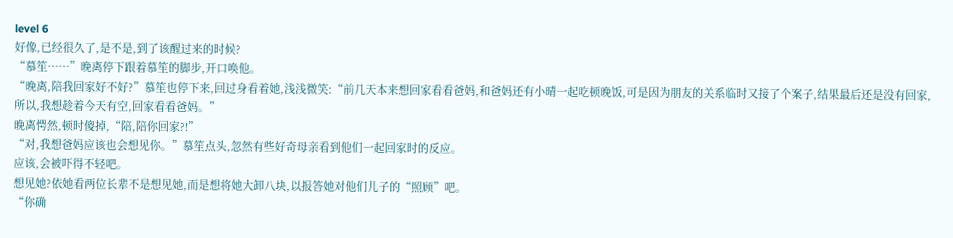level 6
好像,已经很久了,是不是,到了该醒过来的时候?
“慕笙……”晚离停下跟着慕笙的脚步,开口唤他。
“晚离,陪我回家好不好?”慕笙也停下来,回过身看着她,浅浅微笑:“前几天本来想回家看看爸妈,和爸妈还有小晴一起吃顿晚饭,可是因为朋友的关系临时又接了个案子,结果最后还是没有回家,所以,我想趁着今天有空,回家看看爸妈。”
晚离愕然,顿时傻掉,“陪,陪你回家?!”
“对,我想爸妈应该也会想见你。”慕笙点头,忽然有些好奇母亲看到他们一起回家时的反应。
应该,会被吓得不轻吧。
想见她?依她看两位长辈不是想见她,而是想将她大卸八块,以报答她对他们儿子的“照顾”吧。
“你确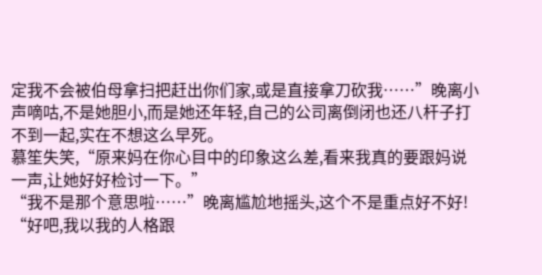定我不会被伯母拿扫把赶出你们家,或是直接拿刀砍我……”晚离小声嘀咕,不是她胆小,而是她还年轻,自己的公司离倒闭也还八杆子打不到一起,实在不想这么早死。
慕笙失笑,“原来妈在你心目中的印象这么差,看来我真的要跟妈说一声,让她好好检讨一下。”
“我不是那个意思啦……”晚离尴尬地摇头,这个不是重点好不好!
“好吧,我以我的人格跟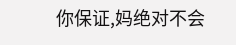你保证,妈绝对不会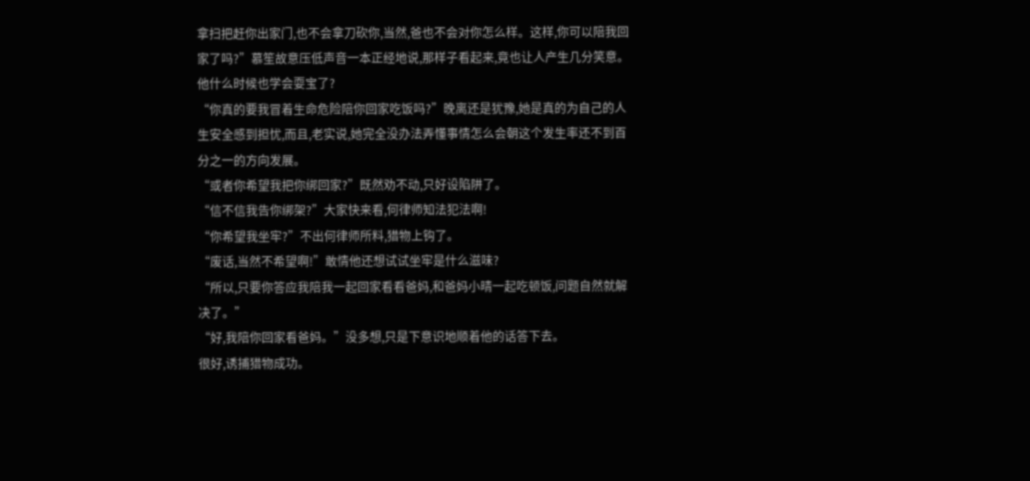拿扫把赶你出家门,也不会拿刀砍你,当然,爸也不会对你怎么样。这样,你可以陪我回家了吗?”慕笙故意压低声音一本正经地说,那样子看起来,竟也让人产生几分笑意。
他什么时候也学会耍宝了?
“你真的要我冒着生命危险陪你回家吃饭吗?”晚离还是犹豫,她是真的为自己的人生安全感到担忧,而且,老实说,她完全没办法弄懂事情怎么会朝这个发生率还不到百分之一的方向发展。
“或者你希望我把你绑回家?”既然劝不动,只好设陷阱了。
“信不信我告你绑架?”大家快来看,何律师知法犯法啊!
“你希望我坐牢?”不出何律师所料,猎物上钩了。
“废话,当然不希望啊!”敢情他还想试试坐牢是什么滋味?
“所以,只要你答应我陪我一起回家看看爸妈,和爸妈小晴一起吃顿饭,问题自然就解决了。”
“好,我陪你回家看爸妈。”没多想,只是下意识地顺着他的话答下去。
很好,诱捕猎物成功。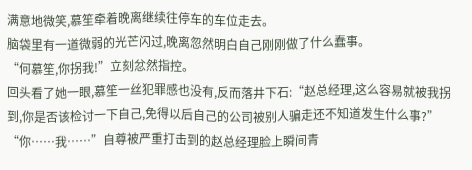满意地微笑,慕笙牵着晚离继续往停车的车位走去。
脑袋里有一道微弱的光芒闪过,晚离忽然明白自己刚刚做了什么蠢事。
“何慕笙,你拐我!”立刻忿然指控。
回头看了她一眼,慕笙一丝犯罪感也没有,反而落井下石:“赵总经理,这么容易就被我拐到,你是否该检讨一下自己,免得以后自己的公司被别人骗走还不知道发生什么事?”
“你……我……”自尊被严重打击到的赵总经理脸上瞬间青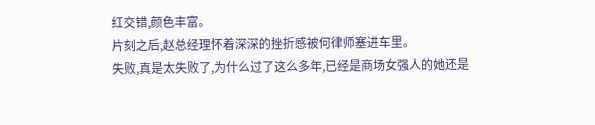红交错,颜色丰富。
片刻之后,赵总经理怀着深深的挫折感被何律师塞进车里。
失败,真是太失败了,为什么过了这么多年,已经是商场女强人的她还是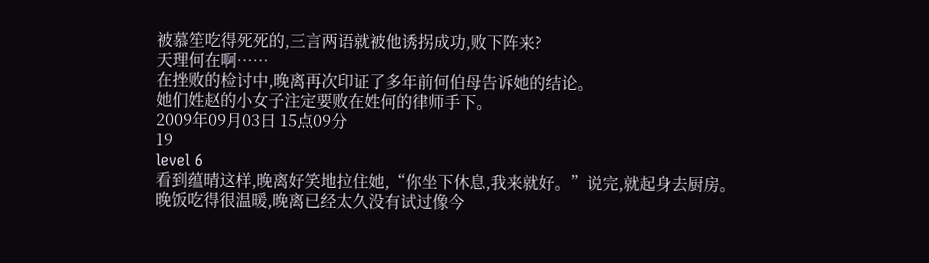被慕笙吃得死死的,三言两语就被他诱拐成功,败下阵来?
天理何在啊……
在挫败的检讨中,晚离再次印证了多年前何伯母告诉她的结论。
她们姓赵的小女子注定要败在姓何的律师手下。
2009年09月03日 15点09分
19
level 6
看到蕴晴这样,晚离好笑地拉住她,“你坐下休息,我来就好。”说完,就起身去厨房。
晚饭吃得很温暖,晚离已经太久没有试过像今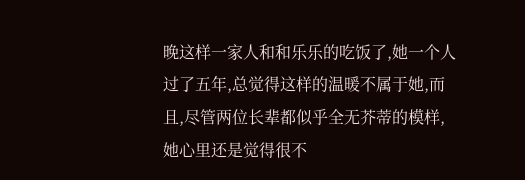晚这样一家人和和乐乐的吃饭了,她一个人过了五年,总觉得这样的温暖不属于她,而且,尽管两位长辈都似乎全无芥蒂的模样,她心里还是觉得很不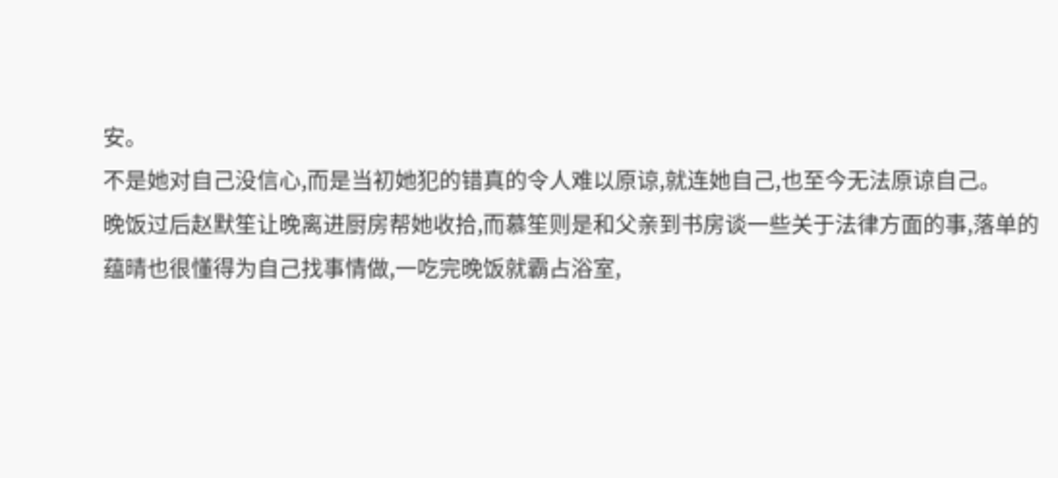安。
不是她对自己没信心,而是当初她犯的错真的令人难以原谅,就连她自己,也至今无法原谅自己。
晚饭过后赵默笙让晚离进厨房帮她收拾,而慕笙则是和父亲到书房谈一些关于法律方面的事,落单的蕴晴也很懂得为自己找事情做,一吃完晚饭就霸占浴室,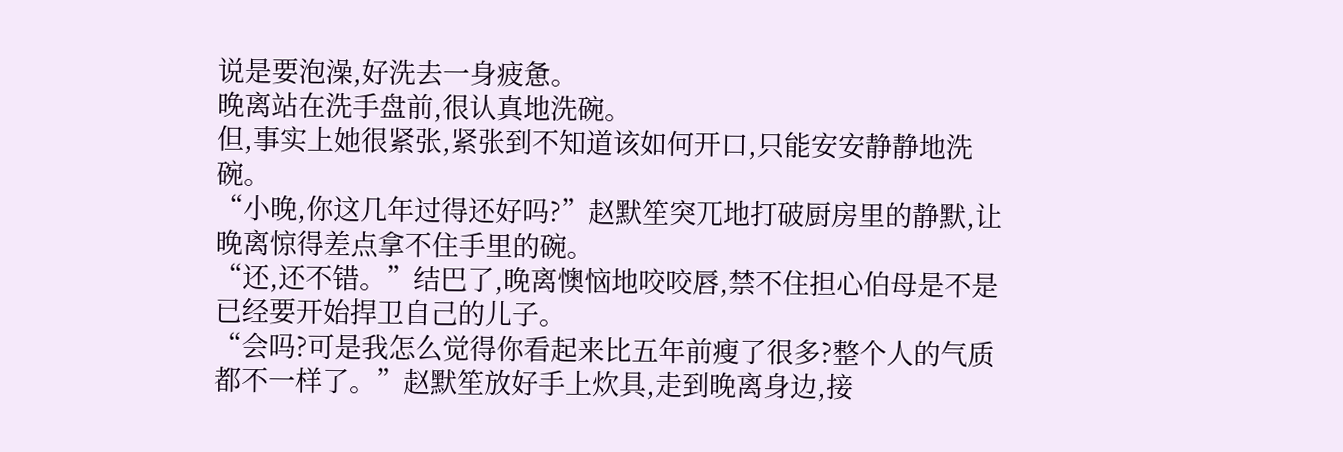说是要泡澡,好洗去一身疲惫。
晚离站在洗手盘前,很认真地洗碗。
但,事实上她很紧张,紧张到不知道该如何开口,只能安安静静地洗碗。
“小晚,你这几年过得还好吗?”赵默笙突兀地打破厨房里的静默,让晚离惊得差点拿不住手里的碗。
“还,还不错。”结巴了,晚离懊恼地咬咬唇,禁不住担心伯母是不是已经要开始捍卫自己的儿子。
“会吗?可是我怎么觉得你看起来比五年前瘦了很多?整个人的气质都不一样了。”赵默笙放好手上炊具,走到晚离身边,接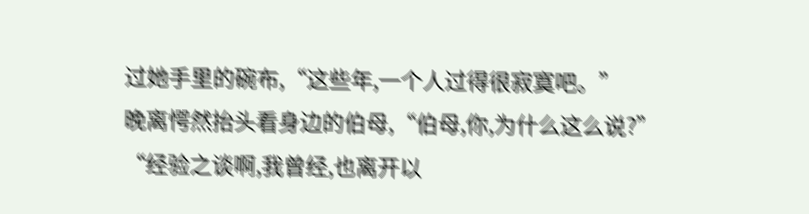过她手里的碗布,“这些年,一个人过得很寂寞吧。”
晚离愕然抬头看身边的伯母,“伯母,你,为什么这么说?”
“经验之谈啊,我曾经,也离开以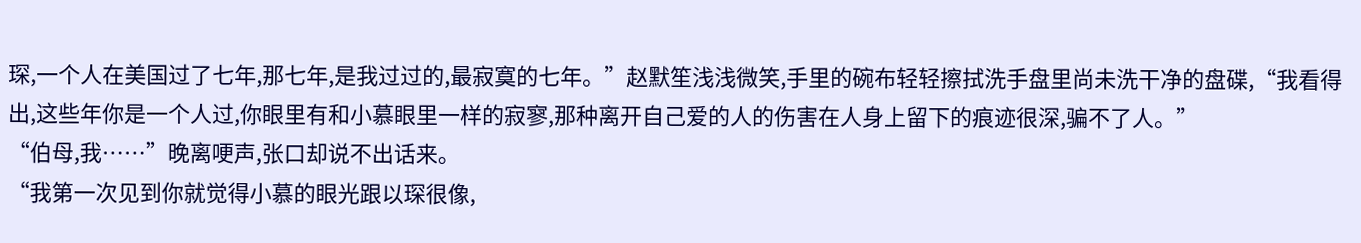琛,一个人在美国过了七年,那七年,是我过过的,最寂寞的七年。”赵默笙浅浅微笑,手里的碗布轻轻擦拭洗手盘里尚未洗干净的盘碟,“我看得出,这些年你是一个人过,你眼里有和小慕眼里一样的寂寥,那种离开自己爱的人的伤害在人身上留下的痕迹很深,骗不了人。”
“伯母,我……”晚离哽声,张口却说不出话来。
“我第一次见到你就觉得小慕的眼光跟以琛很像,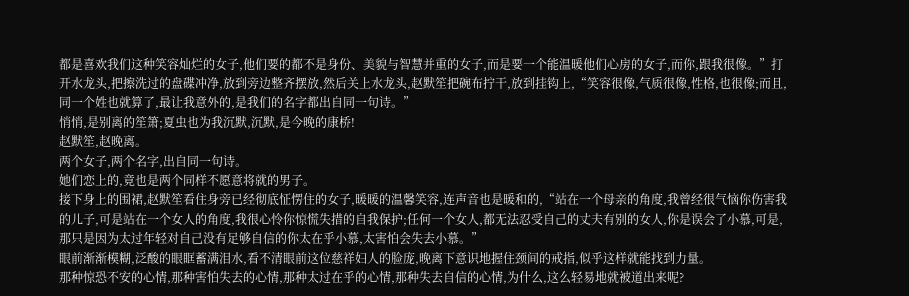都是喜欢我们这种笑容灿烂的女子,他们要的都不是身份、美貌与智慧并重的女子,而是要一个能温暖他们心房的女子,而你,跟我很像。”打开水龙头,把擦洗过的盘碟冲净,放到旁边整齐摆放,然后关上水龙头,赵默笙把碗布拧干,放到挂钩上,“笑容很像,气质很像,性格,也很像;而且,同一个姓也就算了,最让我意外的,是我们的名字都出自同一句诗。”
悄悄,是别离的笙箫;夏虫也为我沉默,沉默,是今晚的康桥!
赵默笙,赵晚离。
两个女子,两个名字,出自同一句诗。
她们恋上的,竟也是两个同样不愿意将就的男子。
接下身上的围裙,赵默笙看住身旁已经彻底怔愣住的女子,暖暖的温馨笑容,连声音也是暖和的,“站在一个母亲的角度,我曾经很气恼你伤害我的儿子,可是站在一个女人的角度,我很心怜你惊慌失措的自我保护;任何一个女人,都无法忍受自己的丈夫有别的女人,你是误会了小慕,可是,那只是因为太过年轻对自己没有足够自信的你太在乎小慕,太害怕会失去小慕。”
眼前渐渐模糊,泛酸的眼眶蓄满泪水,看不清眼前这位慈祥妇人的脸庞,晚离下意识地握住颈间的戒指,似乎这样就能找到力量。
那种惊恐不安的心情,那种害怕失去的心情,那种太过在乎的心情,那种失去自信的心情,为什么,这么轻易地就被道出来呢?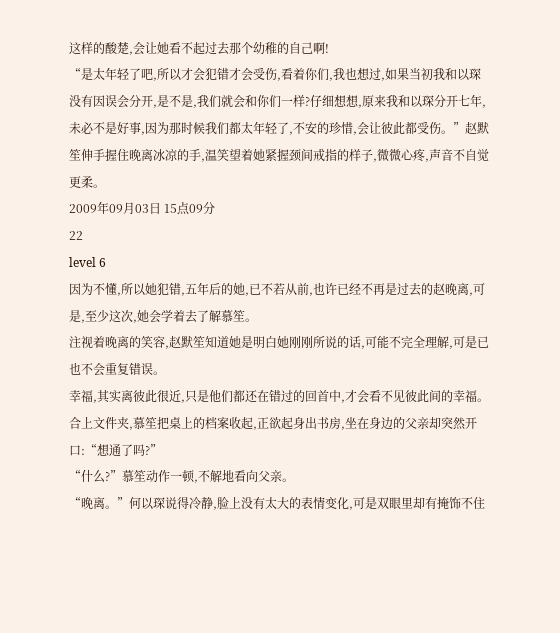这样的酸楚,会让她看不起过去那个幼稚的自己啊!
“是太年轻了吧,所以才会犯错才会受伤,看着你们,我也想过,如果当初我和以琛没有因误会分开,是不是,我们就会和你们一样?仔细想想,原来我和以琛分开七年,未必不是好事,因为那时候我们都太年轻了,不安的珍惜,会让彼此都受伤。”赵默笙伸手握住晚离冰凉的手,温笑望着她紧握颈间戒指的样子,微微心疼,声音不自觉更柔。
2009年09月03日 15点09分
22
level 6
因为不懂,所以她犯错,五年后的她,已不若从前,也许已经不再是过去的赵晚离,可是,至少这次,她会学着去了解慕笙。
注视着晚离的笑容,赵默笙知道她是明白她刚刚所说的话,可能不完全理解,可是已也不会重复错误。
幸福,其实离彼此很近,只是他们都还在错过的回首中,才会看不见彼此间的幸福。
合上文件夹,慕笙把桌上的档案收起,正欲起身出书房,坐在身边的父亲却突然开口:“想通了吗?”
“什么?”慕笙动作一顿,不解地看向父亲。
“晚离。”何以琛说得冷静,脸上没有太大的表情变化,可是双眼里却有掩饰不住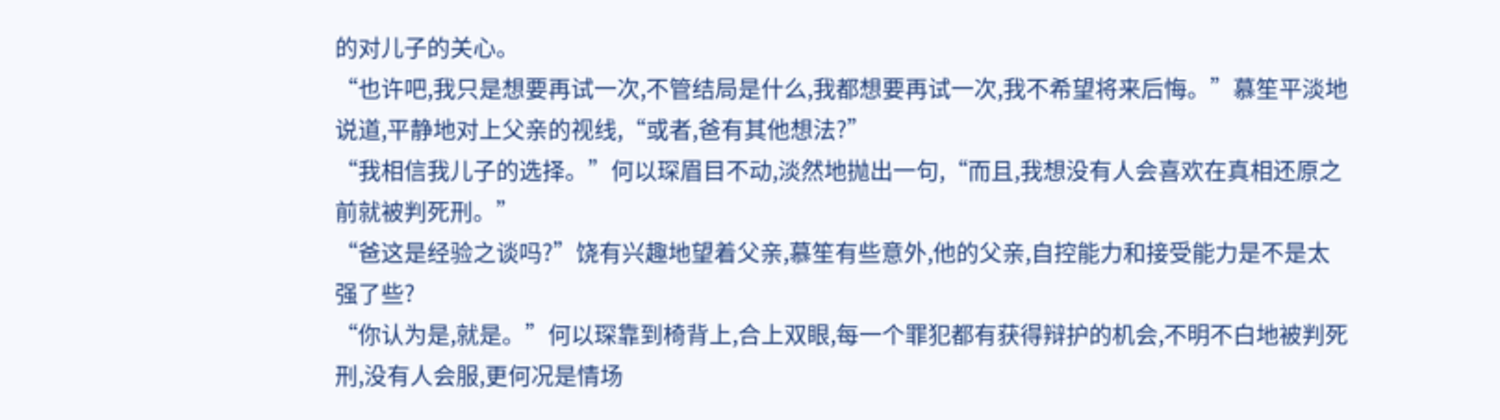的对儿子的关心。
“也许吧,我只是想要再试一次,不管结局是什么,我都想要再试一次,我不希望将来后悔。”慕笙平淡地说道,平静地对上父亲的视线,“或者,爸有其他想法?”
“我相信我儿子的选择。”何以琛眉目不动,淡然地抛出一句,“而且,我想没有人会喜欢在真相还原之前就被判死刑。”
“爸这是经验之谈吗?”饶有兴趣地望着父亲,慕笙有些意外,他的父亲,自控能力和接受能力是不是太强了些?
“你认为是,就是。”何以琛靠到椅背上,合上双眼,每一个罪犯都有获得辩护的机会,不明不白地被判死刑,没有人会服,更何况是情场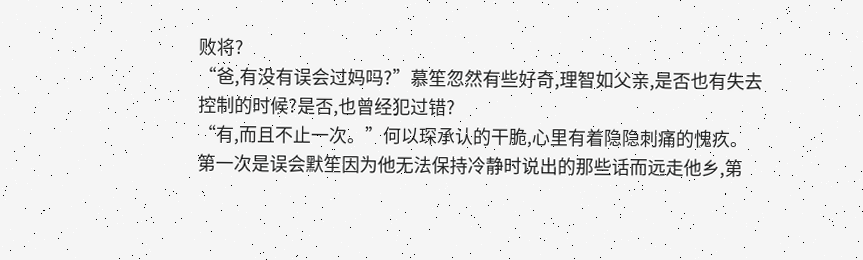败将?
“爸,有没有误会过妈吗?”慕笙忽然有些好奇,理智如父亲,是否也有失去控制的时候?是否,也曾经犯过错?
“有,而且不止一次。”何以琛承认的干脆,心里有着隐隐刺痛的愧疚。
第一次是误会默笙因为他无法保持冷静时说出的那些话而远走他乡,第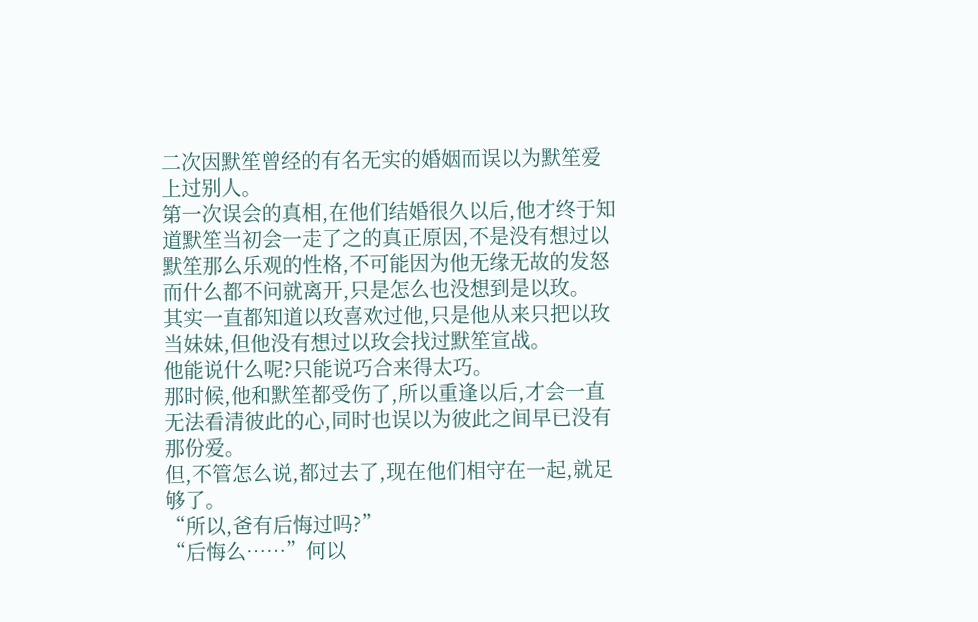二次因默笙曾经的有名无实的婚姻而误以为默笙爱上过别人。
第一次误会的真相,在他们结婚很久以后,他才终于知道默笙当初会一走了之的真正原因,不是没有想过以默笙那么乐观的性格,不可能因为他无缘无故的发怒而什么都不问就离开,只是怎么也没想到是以玫。
其实一直都知道以玫喜欢过他,只是他从来只把以玫当妹妹,但他没有想过以玫会找过默笙宣战。
他能说什么呢?只能说巧合来得太巧。
那时候,他和默笙都受伤了,所以重逢以后,才会一直无法看清彼此的心,同时也误以为彼此之间早已没有那份爱。
但,不管怎么说,都过去了,现在他们相守在一起,就足够了。
“所以,爸有后悔过吗?”
“后悔么……”何以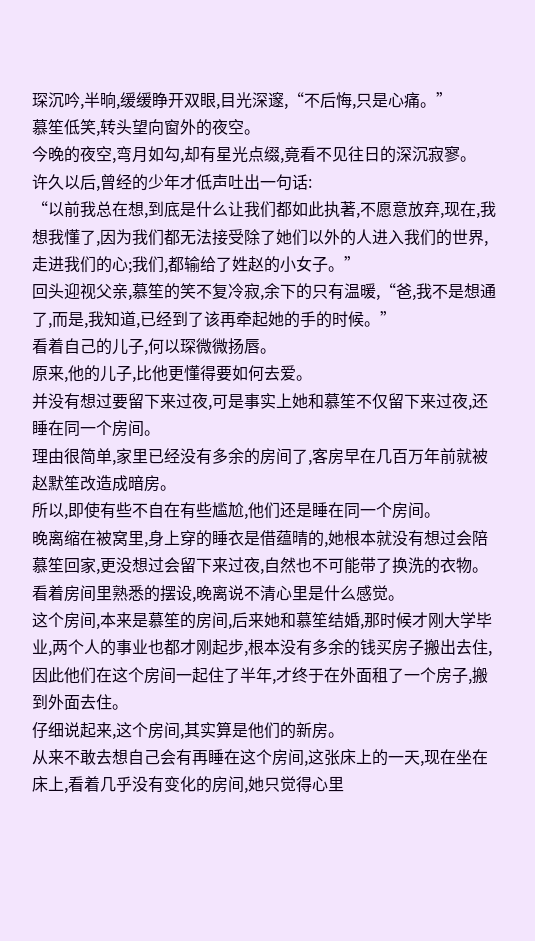琛沉吟,半晌,缓缓睁开双眼,目光深邃,“不后悔,只是心痛。”
慕笙低笑,转头望向窗外的夜空。
今晚的夜空,弯月如勾,却有星光点缀,竟看不见往日的深沉寂寥。
许久以后,曾经的少年才低声吐出一句话:
“以前我总在想,到底是什么让我们都如此执著,不愿意放弃,现在,我想我懂了,因为我们都无法接受除了她们以外的人进入我们的世界,走进我们的心;我们,都输给了姓赵的小女子。”
回头迎视父亲,慕笙的笑不复冷寂,余下的只有温暖,“爸,我不是想通了,而是,我知道,已经到了该再牵起她的手的时候。”
看着自己的儿子,何以琛微微扬唇。
原来,他的儿子,比他更懂得要如何去爱。
并没有想过要留下来过夜,可是事实上她和慕笙不仅留下来过夜,还睡在同一个房间。
理由很简单,家里已经没有多余的房间了,客房早在几百万年前就被赵默笙改造成暗房。
所以,即使有些不自在有些尴尬,他们还是睡在同一个房间。
晚离缩在被窝里,身上穿的睡衣是借蕴晴的,她根本就没有想过会陪慕笙回家,更没想过会留下来过夜,自然也不可能带了换洗的衣物。
看着房间里熟悉的摆设,晚离说不清心里是什么感觉。
这个房间,本来是慕笙的房间,后来她和慕笙结婚,那时候才刚大学毕业,两个人的事业也都才刚起步,根本没有多余的钱买房子搬出去住,因此他们在这个房间一起住了半年,才终于在外面租了一个房子,搬到外面去住。
仔细说起来,这个房间,其实算是他们的新房。
从来不敢去想自己会有再睡在这个房间,这张床上的一天,现在坐在床上,看着几乎没有变化的房间,她只觉得心里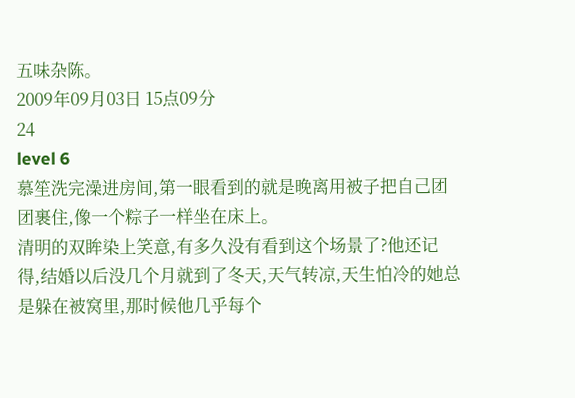五味杂陈。
2009年09月03日 15点09分
24
level 6
慕笙洗完澡进房间,第一眼看到的就是晚离用被子把自己团团裹住,像一个粽子一样坐在床上。
清明的双眸染上笑意,有多久没有看到这个场景了?他还记得,结婚以后没几个月就到了冬天,天气转凉,天生怕冷的她总是躲在被窝里,那时候他几乎每个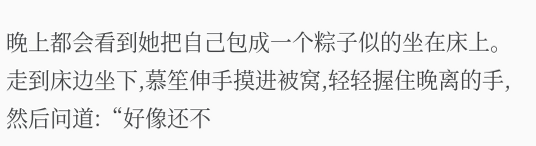晚上都会看到她把自己包成一个粽子似的坐在床上。
走到床边坐下,慕笙伸手摸进被窝,轻轻握住晚离的手,然后问道:“好像还不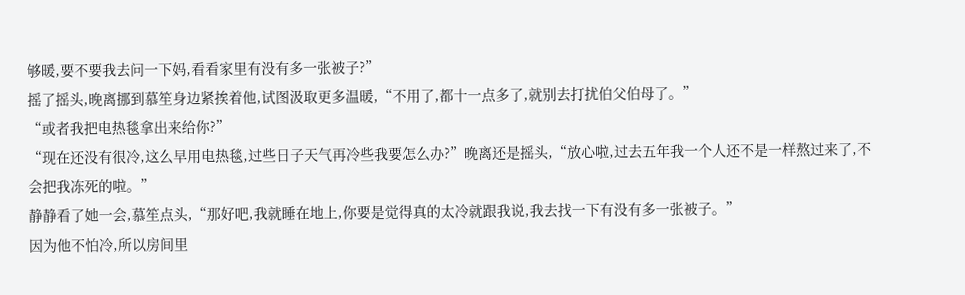够暖,要不要我去问一下妈,看看家里有没有多一张被子?”
摇了摇头,晚离挪到慕笙身边紧挨着他,试图汲取更多温暖,“不用了,都十一点多了,就别去打扰伯父伯母了。”
“或者我把电热毯拿出来给你?”
“现在还没有很冷,这么早用电热毯,过些日子天气再冷些我要怎么办?”晚离还是摇头,“放心啦,过去五年我一个人还不是一样熬过来了,不会把我冻死的啦。”
静静看了她一会,慕笙点头,“那好吧,我就睡在地上,你要是觉得真的太冷就跟我说,我去找一下有没有多一张被子。”
因为他不怕冷,所以房间里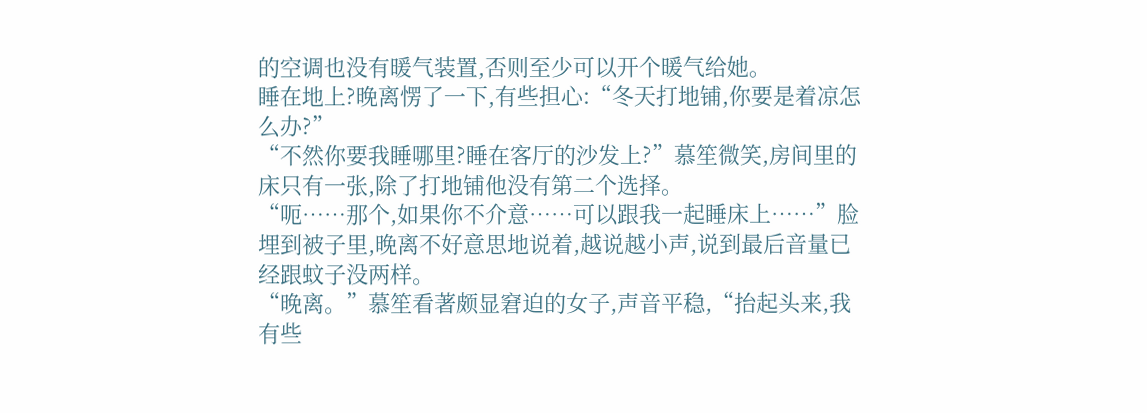的空调也没有暖气装置,否则至少可以开个暖气给她。
睡在地上?晚离愣了一下,有些担心:“冬天打地铺,你要是着凉怎么办?”
“不然你要我睡哪里?睡在客厅的沙发上?”慕笙微笑,房间里的床只有一张,除了打地铺他没有第二个选择。
“呃……那个,如果你不介意……可以跟我一起睡床上……”脸埋到被子里,晚离不好意思地说着,越说越小声,说到最后音量已经跟蚊子没两样。
“晚离。”慕笙看著颇显窘迫的女子,声音平稳,“抬起头来,我有些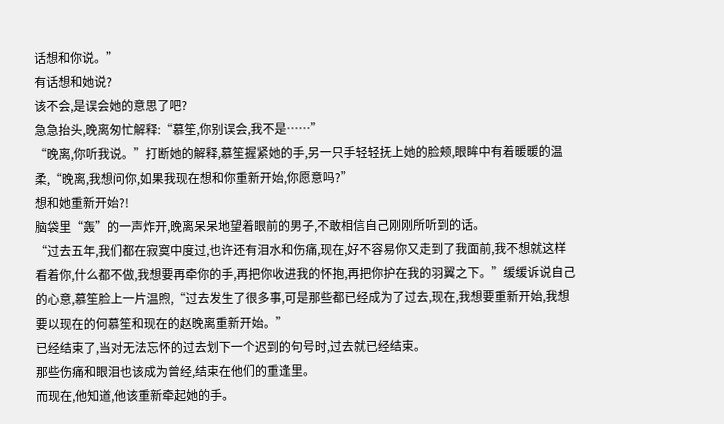话想和你说。”
有话想和她说?
该不会,是误会她的意思了吧?
急急抬头,晚离匆忙解释:“慕笙,你别误会,我不是……”
“晚离,你听我说。”打断她的解释,慕笙握紧她的手,另一只手轻轻抚上她的脸颊,眼眸中有着暖暖的温柔,“晚离,我想问你,如果我现在想和你重新开始,你愿意吗?”
想和她重新开始?!
脑袋里“轰”的一声炸开,晚离呆呆地望着眼前的男子,不敢相信自己刚刚所听到的话。
“过去五年,我们都在寂寞中度过,也许还有泪水和伤痛,现在,好不容易你又走到了我面前,我不想就这样看着你,什么都不做,我想要再牵你的手,再把你收进我的怀抱,再把你护在我的羽翼之下。”缓缓诉说自己的心意,慕笙脸上一片温煦,“过去发生了很多事,可是那些都已经成为了过去,现在,我想要重新开始,我想要以现在的何慕笙和现在的赵晚离重新开始。”
已经结束了,当对无法忘怀的过去划下一个迟到的句号时,过去就已经结束。
那些伤痛和眼泪也该成为曾经,结束在他们的重逢里。
而现在,他知道,他该重新牵起她的手。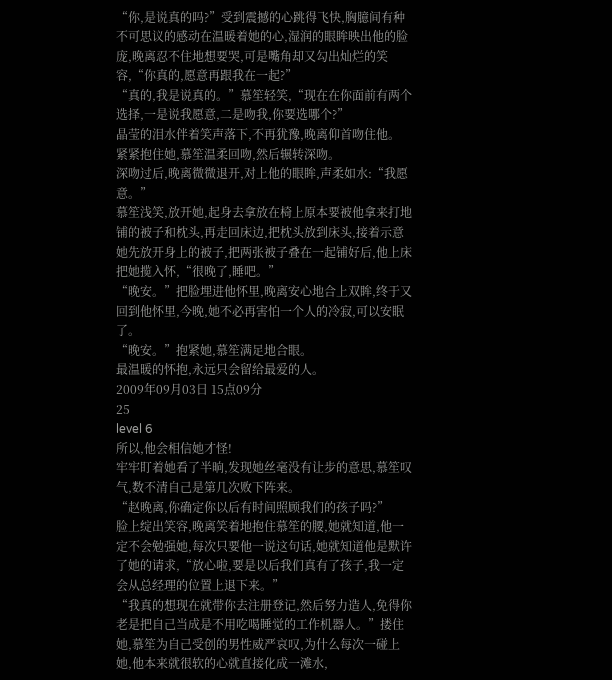“你,是说真的吗?”受到震撼的心跳得飞快,胸臆间有种不可思议的感动在温暖着她的心,湿润的眼眸映出他的脸庞,晚离忍不住地想要哭,可是嘴角却又勾出灿烂的笑容,“你真的,愿意再跟我在一起?”
“真的,我是说真的。”慕笙轻笑,“现在在你面前有两个选择,一是说我愿意,二是吻我,你要选哪个?”
晶莹的泪水伴着笑声落下,不再犹豫,晚离仰首吻住他。
紧紧抱住她,慕笙温柔回吻,然后辗转深吻。
深吻过后,晚离微微退开,对上他的眼眸,声柔如水:“我愿意。”
慕笙浅笑,放开她,起身去拿放在椅上原本要被他拿来打地铺的被子和枕头,再走回床边,把枕头放到床头,接着示意她先放开身上的被子,把两张被子叠在一起铺好后,他上床把她揽入怀,“很晚了,睡吧。”
“晚安。”把脸埋进他怀里,晚离安心地合上双眸,终于又回到他怀里,今晚,她不必再害怕一个人的冷寂,可以安眠了。
“晚安。”抱紧她,慕笙满足地合眼。
最温暖的怀抱,永远只会留给最爱的人。
2009年09月03日 15点09分
25
level 6
所以,他会相信她才怪!
牢牢盯着她看了半晌,发现她丝毫没有让步的意思,慕笙叹气,数不清自己是第几次败下阵来。
“赵晚离,你确定你以后有时间照顾我们的孩子吗?”
脸上绽出笑容,晚离笑着地抱住慕笙的腰,她就知道,他一定不会勉强她,每次只要他一说这句话,她就知道他是默许了她的请求,“放心啦,要是以后我们真有了孩子,我一定会从总经理的位置上退下来。”
“我真的想现在就带你去注册登记,然后努力造人,免得你老是把自己当成是不用吃喝睡觉的工作机器人。”搂住她,慕笙为自己受创的男性威严哀叹,为什么每次一碰上她,他本来就很软的心就直接化成一滩水,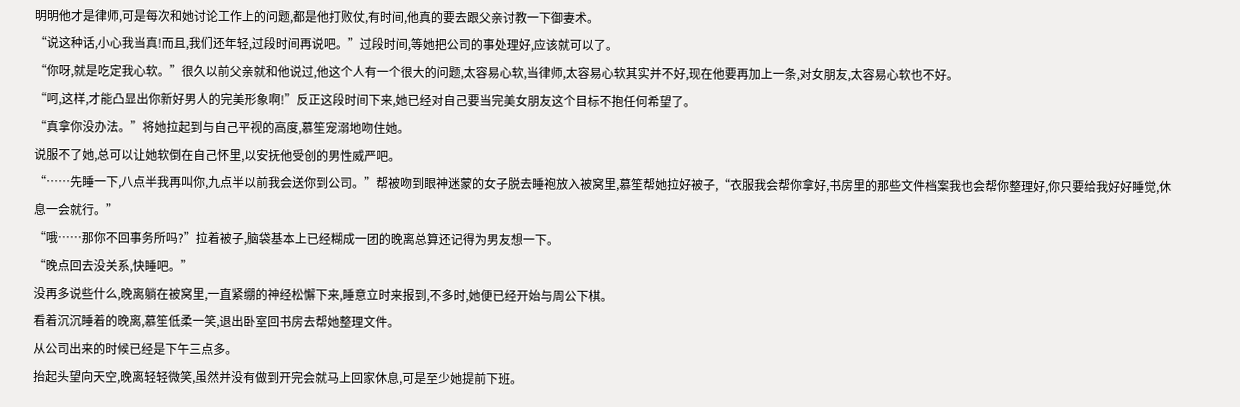明明他才是律师,可是每次和她讨论工作上的问题,都是他打败仗,有时间,他真的要去跟父亲讨教一下御妻术。
“说这种话,小心我当真!而且,我们还年轻,过段时间再说吧。”过段时间,等她把公司的事处理好,应该就可以了。
“你呀,就是吃定我心软。”很久以前父亲就和他说过,他这个人有一个很大的问题,太容易心软,当律师,太容易心软其实并不好,现在他要再加上一条,对女朋友,太容易心软也不好。
“呵,这样,才能凸显出你新好男人的完美形象啊!”反正这段时间下来,她已经对自己要当完美女朋友这个目标不抱任何希望了。
“真拿你没办法。”将她拉起到与自己平视的高度,慕笙宠溺地吻住她。
说服不了她,总可以让她软倒在自己怀里,以安抚他受创的男性威严吧。
“……先睡一下,八点半我再叫你,九点半以前我会送你到公司。”帮被吻到眼神迷蒙的女子脱去睡袍放入被窝里,慕笙帮她拉好被子,“衣服我会帮你拿好,书房里的那些文件档案我也会帮你整理好,你只要给我好好睡觉,休息一会就行。”
“哦……那你不回事务所吗?”拉着被子,脑袋基本上已经糊成一团的晚离总算还记得为男友想一下。
“晚点回去没关系,快睡吧。”
没再多说些什么,晚离躺在被窝里,一直紧绷的神经松懈下来,睡意立时来报到,不多时,她便已经开始与周公下棋。
看着沉沉睡着的晚离,慕笙低柔一笑,退出卧室回书房去帮她整理文件。
从公司出来的时候已经是下午三点多。
抬起头望向天空,晚离轻轻微笑,虽然并没有做到开完会就马上回家休息,可是至少她提前下班。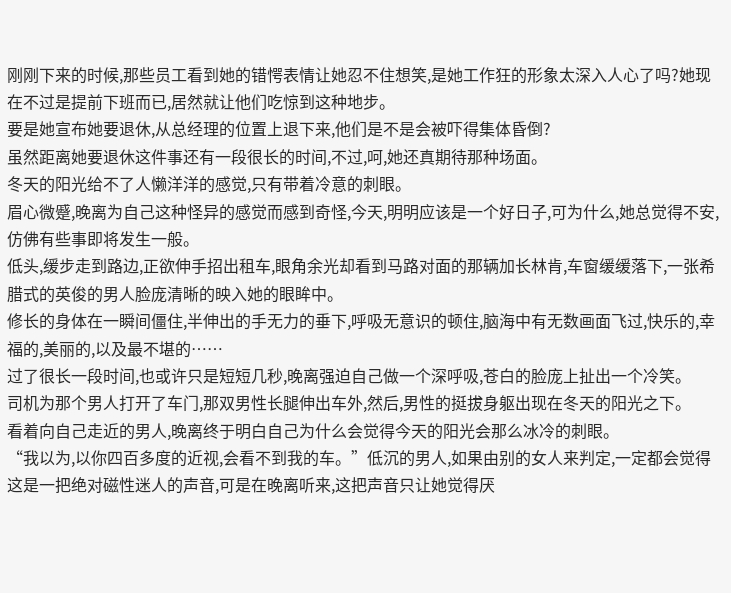刚刚下来的时候,那些员工看到她的错愕表情让她忍不住想笑,是她工作狂的形象太深入人心了吗?她现在不过是提前下班而已,居然就让他们吃惊到这种地步。
要是她宣布她要退休,从总经理的位置上退下来,他们是不是会被吓得集体昏倒?
虽然距离她要退休这件事还有一段很长的时间,不过,呵,她还真期待那种场面。
冬天的阳光给不了人懒洋洋的感觉,只有带着冷意的刺眼。
眉心微蹙,晚离为自己这种怪异的感觉而感到奇怪,今天,明明应该是一个好日子,可为什么,她总觉得不安,仿佛有些事即将发生一般。
低头,缓步走到路边,正欲伸手招出租车,眼角余光却看到马路对面的那辆加长林肯,车窗缓缓落下,一张希腊式的英俊的男人脸庞清晰的映入她的眼眸中。
修长的身体在一瞬间僵住,半伸出的手无力的垂下,呼吸无意识的顿住,脑海中有无数画面飞过,快乐的,幸福的,美丽的,以及最不堪的……
过了很长一段时间,也或许只是短短几秒,晚离强迫自己做一个深呼吸,苍白的脸庞上扯出一个冷笑。
司机为那个男人打开了车门,那双男性长腿伸出车外,然后,男性的挺拔身躯出现在冬天的阳光之下。
看着向自己走近的男人,晚离终于明白自己为什么会觉得今天的阳光会那么冰冷的刺眼。
“我以为,以你四百多度的近视,会看不到我的车。”低沉的男人,如果由别的女人来判定,一定都会觉得这是一把绝对磁性迷人的声音,可是在晚离听来,这把声音只让她觉得厌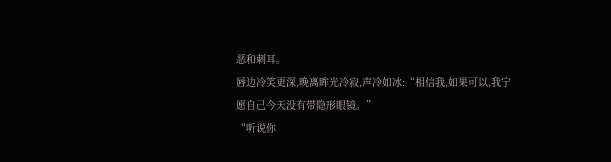恶和刺耳。
唇边冷笑更深,晚离眸光冷寂,声冷如冰:“相信我,如果可以,我宁愿自己今天没有带隐形眼镜。”
“听说你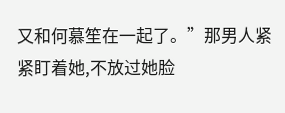又和何慕笙在一起了。”那男人紧紧盯着她,不放过她脸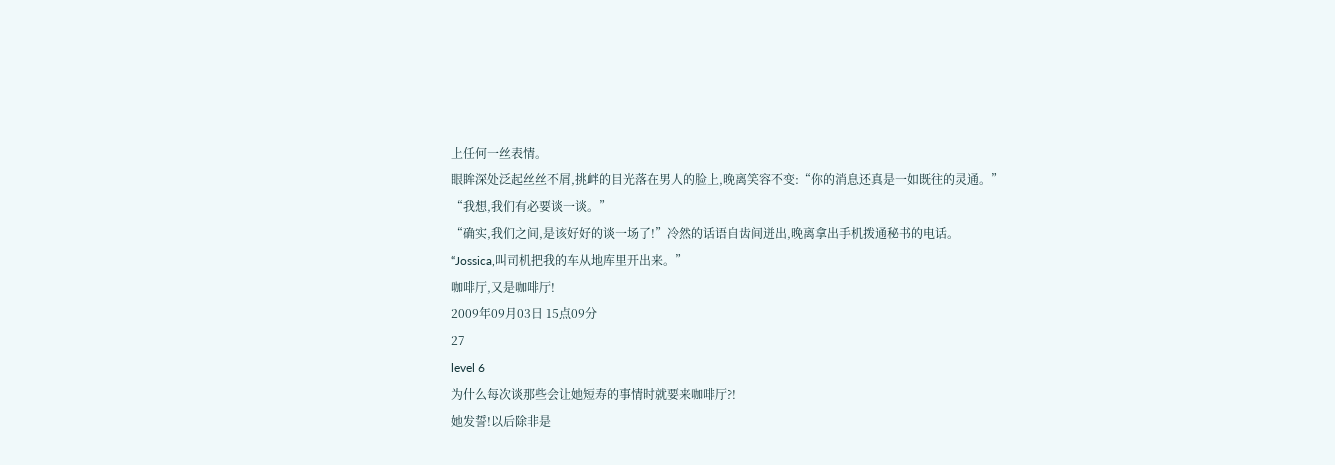上任何一丝表情。
眼眸深处泛起丝丝不屑,挑衅的目光落在男人的脸上,晚离笑容不变:“你的消息还真是一如既往的灵通。”
“我想,我们有必要谈一谈。”
“确实,我们之间,是该好好的谈一场了!”冷然的话语自齿间迸出,晚离拿出手机拨通秘书的电话。
“Jossica,叫司机把我的车从地库里开出来。”
咖啡厅,又是咖啡厅!
2009年09月03日 15点09分
27
level 6
为什么每次谈那些会让她短寿的事情时就要来咖啡厅?!
她发誓!以后除非是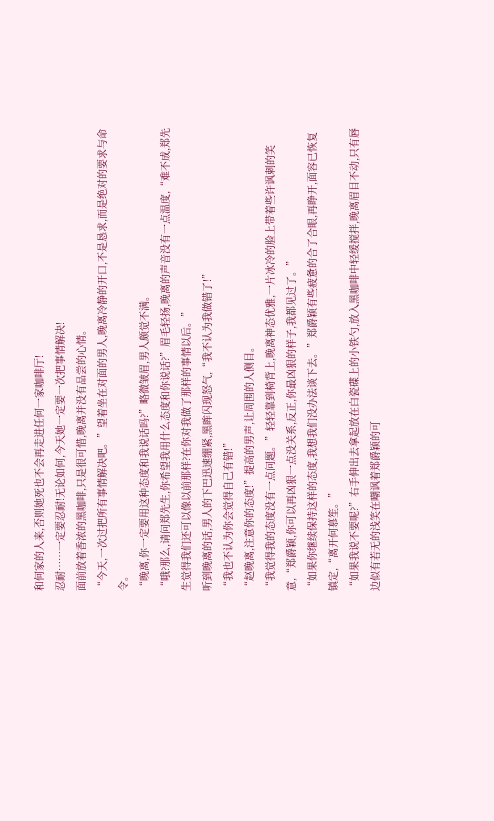和何家的人来,否则她死也不会再走进任何一家咖啡厅!
忍耐……一定要忍耐!无论如何,今天她一定要一次把事情解决!
面前放着香浓的黑咖啡,只是很可惜,晚离并没有品尝的心情。
“今天,一次过把所有事情解决吧。”望着坐在对面的男人,晚离冷静的开口,不是恳求,而是绝对的要求与命令。
“晚离,你一定要用这种态度和我说话吗?”略微皱眉,男人颇觉不满。
“哦?那么,请问郑先生,你希望我用什么态度和你说话?”眉毛轻扬,晚离的声音没有一点温度,“难不成,郑先生觉得我们还可以像以前那样?在你对我做了那样的事情以后。”
听到晚离的话,男人的下巴迅速绷紧,黑眸闪现怒气,“我不认为我做错了!”
“我也不认为你会觉得自己有错!”
“赵晚离,注意你的态度!”提高的男声,让周围的人侧目。
“我觉得我的态度没有一点问题。”轻轻靠到椅背上,晚离神态优雅,一片冰冷的脸上带着些许讽刺的笑意,“郑爵颖,你可以再凶狠一点没关系,反正,你最凶狠的样子,我都见过了。”
“如果你继续保持这样的态度,我想我们没办法谈下去。”郑爵颖有些疲惫的合了合眼,再睁开,面容已恢复镇定,“离开何慕笙。”
“如果我说不要呢?”右手伸出去拿起放在白瓷碟上的小铁勺,放入黑咖啡中轻缓搅拌,晚离眉目不动,只有唇边似有若无的浅笑在嘲讽着郑爵颖的可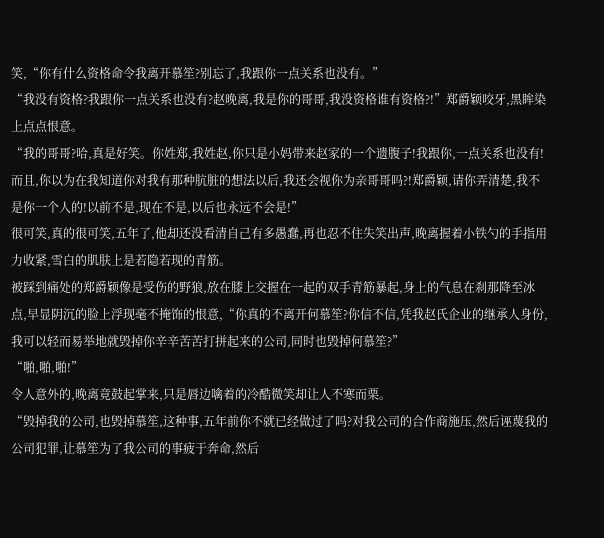笑,“你有什么资格命令我离开慕笙?别忘了,我跟你一点关系也没有。”
“我没有资格?我跟你一点关系也没有?赵晚离,我是你的哥哥,我没资格谁有资格?!”郑爵颖咬牙,黑眸染上点点恨意。
“我的哥哥?哈,真是好笑。你姓郑,我姓赵,你只是小妈带来赵家的一个遗腹子!我跟你,一点关系也没有!而且,你以为在我知道你对我有那种肮脏的想法以后,我还会视你为亲哥哥吗?!郑爵颖,请你弄清楚,我不是你一个人的!以前不是,现在不是,以后也永远不会是!”
很可笑,真的很可笑,五年了,他却还没看清自己有多愚蠢,再也忍不住失笑出声,晚离握着小铁勺的手指用力收紧,雪白的肌肤上是若隐若现的青筋。
被踩到痛处的郑爵颖像是受伤的野狼,放在膝上交握在一起的双手青筋暴起,身上的气息在刹那降至冰点,早显阴沉的脸上浮现毫不掩饰的恨意,“你真的不离开何慕笙?你信不信,凭我赵氏企业的继承人身份,我可以轻而易举地就毁掉你辛辛苦苦打拼起来的公司,同时也毁掉何慕笙?”
“啪,啪,啪!”
令人意外的,晚离竟鼓起掌来,只是唇边噙着的冷酷微笑却让人不寒而栗。
“毁掉我的公司,也毁掉慕笙,这种事,五年前你不就已经做过了吗?对我公司的合作商施压,然后诬蔑我的公司犯罪,让慕笙为了我公司的事疲于奔命,然后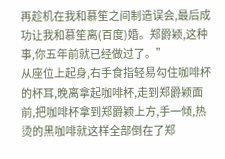再趁机在我和慕笙之间制造误会,最后成功让我和慕笙离(百度)婚。郑爵颖,这种事,你五年前就已经做过了。”
从座位上起身,右手食指轻易勾住咖啡杯的杯耳,晚离拿起咖啡杯,走到郑爵颖面前,把咖啡杯拿到郑爵颖上方,手一倾,热烫的黑咖啡就这样全部倒在了郑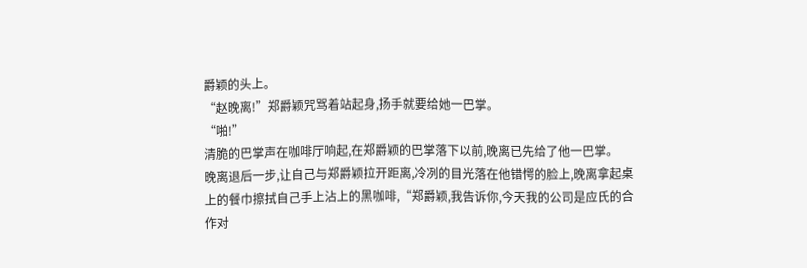爵颖的头上。
“赵晚离!”郑爵颖咒骂着站起身,扬手就要给她一巴掌。
“啪!”
清脆的巴掌声在咖啡厅响起,在郑爵颖的巴掌落下以前,晚离已先给了他一巴掌。
晚离退后一步,让自己与郑爵颖拉开距离,冷冽的目光落在他错愕的脸上,晚离拿起桌上的餐巾擦拭自己手上沾上的黑咖啡,“郑爵颖,我告诉你,今天我的公司是应氏的合作对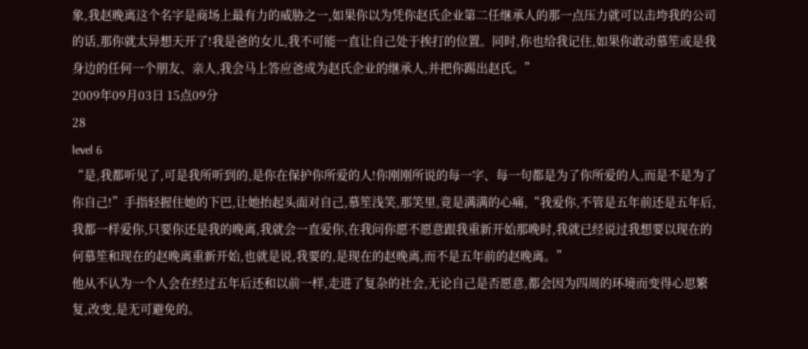象,我赵晚离这个名字是商场上最有力的威胁之一,如果你以为凭你赵氏企业第二任继承人的那一点压力就可以击垮我的公司的话,那你就太异想天开了!我是爸的女儿,我不可能一直让自己处于挨打的位置。同时,你也给我记住,如果你敢动慕笙或是我身边的任何一个朋友、亲人,我会马上答应爸成为赵氏企业的继承人,并把你踢出赵氏。”
2009年09月03日 15点09分
28
level 6
“是,我都听见了,可是我所听到的,是你在保护你所爱的人!你刚刚所说的每一字、每一句都是为了你所爱的人,而是不是为了你自己!”手指轻握住她的下巴,让她抬起头面对自己,慕笙浅笑,那笑里,竟是满满的心痛,“我爱你,不管是五年前还是五年后,我都一样爱你,只要你还是我的晚离,我就会一直爱你,在我问你愿不愿意跟我重新开始那晚时,我就已经说过我想要以现在的何慕笙和现在的赵晚离重新开始,也就是说,我要的,是现在的赵晚离,而不是五年前的赵晚离。”
他从不认为一个人会在经过五年后还和以前一样,走进了复杂的社会,无论自己是否愿意,都会因为四周的环境而变得心思繁复,改变,是无可避免的。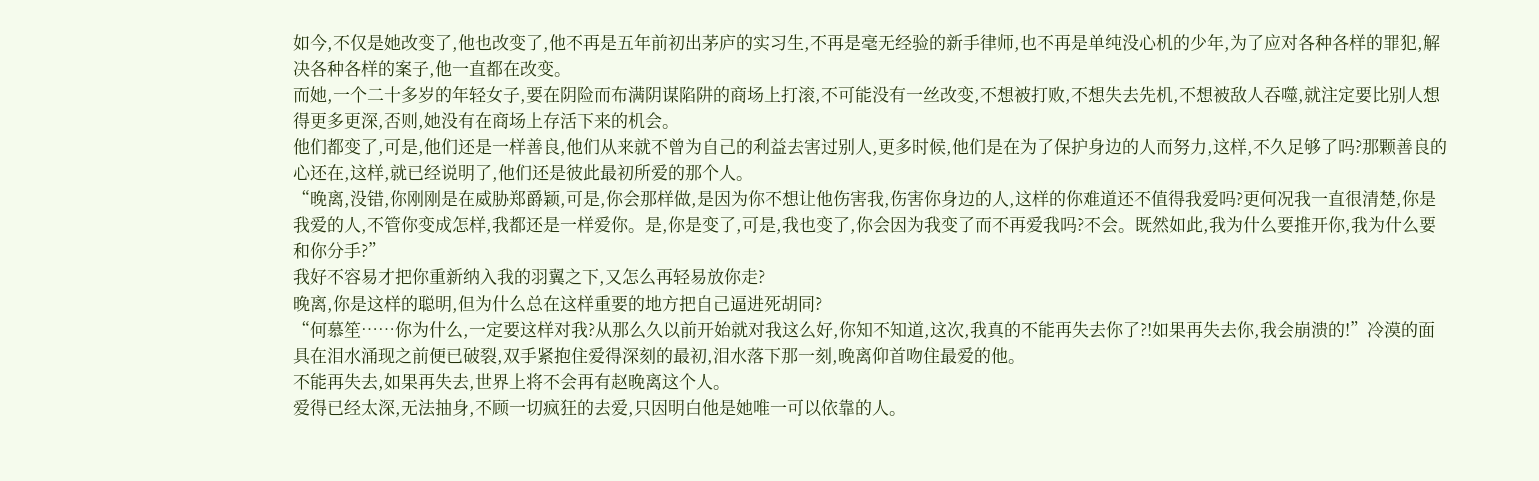如今,不仅是她改变了,他也改变了,他不再是五年前初出茅庐的实习生,不再是毫无经验的新手律师,也不再是单纯没心机的少年,为了应对各种各样的罪犯,解决各种各样的案子,他一直都在改变。
而她,一个二十多岁的年轻女子,要在阴险而布满阴谋陷阱的商场上打滚,不可能没有一丝改变,不想被打败,不想失去先机,不想被敌人吞噬,就注定要比别人想得更多更深,否则,她没有在商场上存活下来的机会。
他们都变了,可是,他们还是一样善良,他们从来就不曾为自己的利益去害过别人,更多时候,他们是在为了保护身边的人而努力,这样,不久足够了吗?那颗善良的心还在,这样,就已经说明了,他们还是彼此最初所爱的那个人。
“晚离,没错,你刚刚是在威胁郑爵颖,可是,你会那样做,是因为你不想让他伤害我,伤害你身边的人,这样的你难道还不值得我爱吗?更何况我一直很清楚,你是我爱的人,不管你变成怎样,我都还是一样爱你。是,你是变了,可是,我也变了,你会因为我变了而不再爱我吗?不会。既然如此,我为什么要推开你,我为什么要和你分手?”
我好不容易才把你重新纳入我的羽翼之下,又怎么再轻易放你走?
晚离,你是这样的聪明,但为什么总在这样重要的地方把自己逼进死胡同?
“何慕笙……你为什么,一定要这样对我?从那么久以前开始就对我这么好,你知不知道,这次,我真的不能再失去你了?!如果再失去你,我会崩溃的!”冷漠的面具在泪水涌现之前便已破裂,双手紧抱住爱得深刻的最初,泪水落下那一刻,晚离仰首吻住最爱的他。
不能再失去,如果再失去,世界上将不会再有赵晚离这个人。
爱得已经太深,无法抽身,不顾一切疯狂的去爱,只因明白他是她唯一可以依靠的人。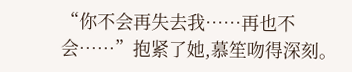“你不会再失去我……再也不会……”抱紧了她,慕笙吻得深刻。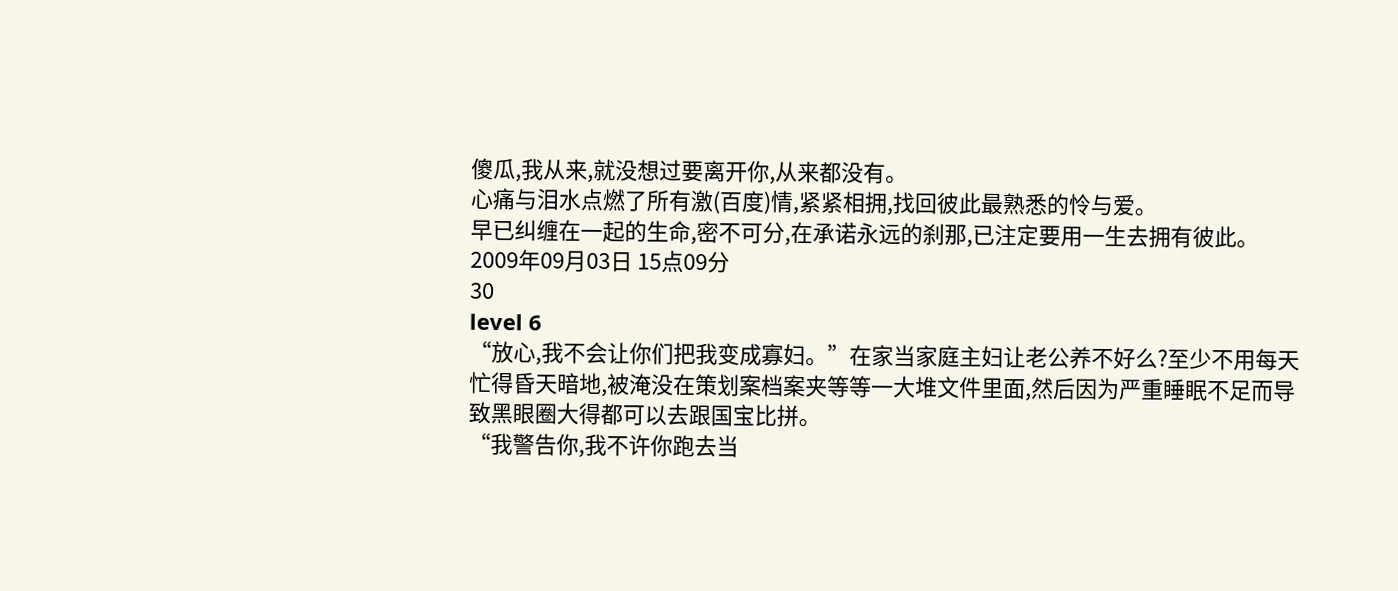傻瓜,我从来,就没想过要离开你,从来都没有。
心痛与泪水点燃了所有激(百度)情,紧紧相拥,找回彼此最熟悉的怜与爱。
早已纠缠在一起的生命,密不可分,在承诺永远的刹那,已注定要用一生去拥有彼此。
2009年09月03日 15点09分
30
level 6
“放心,我不会让你们把我变成寡妇。”在家当家庭主妇让老公养不好么?至少不用每天忙得昏天暗地,被淹没在策划案档案夹等等一大堆文件里面,然后因为严重睡眠不足而导致黑眼圈大得都可以去跟国宝比拼。
“我警告你,我不许你跑去当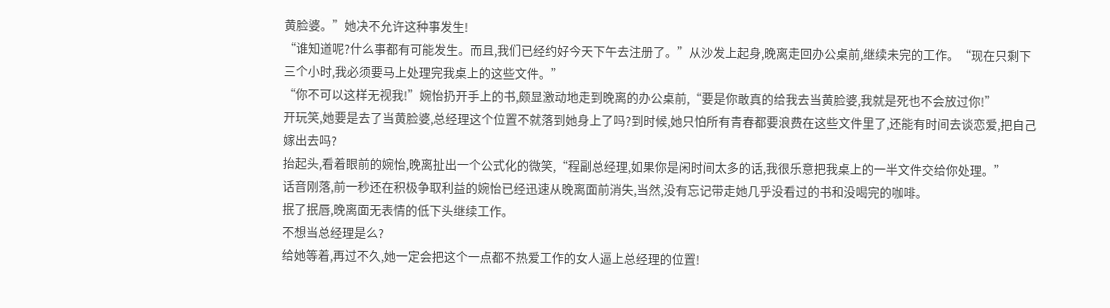黄脸婆。”她决不允许这种事发生!
“谁知道呢?什么事都有可能发生。而且,我们已经约好今天下午去注册了。”从沙发上起身,晚离走回办公桌前,继续未完的工作。“现在只剩下三个小时,我必须要马上处理完我桌上的这些文件。”
“你不可以这样无视我!”婉怡扔开手上的书,颇显激动地走到晚离的办公桌前,“要是你敢真的给我去当黄脸婆,我就是死也不会放过你!”
开玩笑,她要是去了当黄脸婆,总经理这个位置不就落到她身上了吗?到时候,她只怕所有青春都要浪费在这些文件里了,还能有时间去谈恋爱,把自己嫁出去吗?
抬起头,看着眼前的婉怡,晚离扯出一个公式化的微笑,“程副总经理,如果你是闲时间太多的话,我很乐意把我桌上的一半文件交给你处理。”
话音刚落,前一秒还在积极争取利益的婉怡已经迅速从晚离面前消失,当然,没有忘记带走她几乎没看过的书和没喝完的咖啡。
抿了抿唇,晚离面无表情的低下头继续工作。
不想当总经理是么?
给她等着,再过不久,她一定会把这个一点都不热爱工作的女人逼上总经理的位置!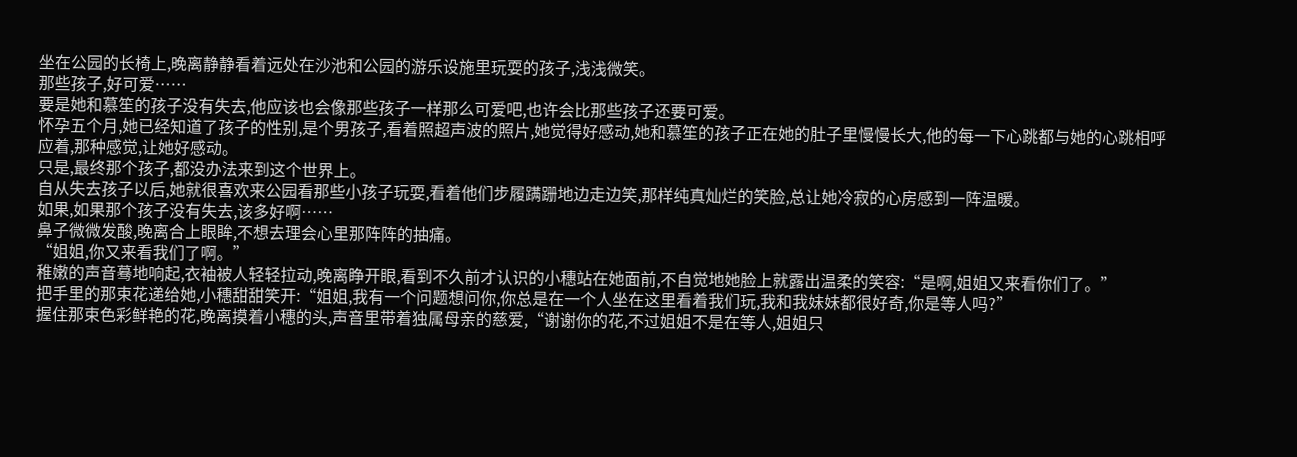坐在公园的长椅上,晚离静静看着远处在沙池和公园的游乐设施里玩耍的孩子,浅浅微笑。
那些孩子,好可爱……
要是她和慕笙的孩子没有失去,他应该也会像那些孩子一样那么可爱吧,也许会比那些孩子还要可爱。
怀孕五个月,她已经知道了孩子的性别,是个男孩子,看着照超声波的照片,她觉得好感动,她和慕笙的孩子正在她的肚子里慢慢长大,他的每一下心跳都与她的心跳相呼应着,那种感觉,让她好感动。
只是,最终那个孩子,都没办法来到这个世界上。
自从失去孩子以后,她就很喜欢来公园看那些小孩子玩耍,看着他们步履蹒跚地边走边笑,那样纯真灿烂的笑脸,总让她冷寂的心房感到一阵温暖。
如果,如果那个孩子没有失去,该多好啊……
鼻子微微发酸,晚离合上眼眸,不想去理会心里那阵阵的抽痛。
“姐姐,你又来看我们了啊。”
稚嫩的声音蓦地响起,衣袖被人轻轻拉动,晚离睁开眼,看到不久前才认识的小穗站在她面前,不自觉地她脸上就露出温柔的笑容:“是啊,姐姐又来看你们了。”
把手里的那束花递给她,小穗甜甜笑开:“姐姐,我有一个问题想问你,你总是在一个人坐在这里看着我们玩,我和我妹妹都很好奇,你是等人吗?”
握住那束色彩鲜艳的花,晚离摸着小穗的头,声音里带着独属母亲的慈爱,“谢谢你的花,不过姐姐不是在等人,姐姐只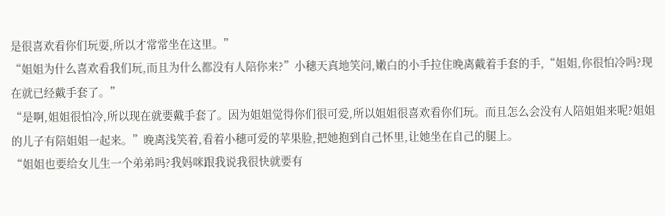是很喜欢看你们玩耍,所以才常常坐在这里。”
“姐姐为什么喜欢看我们玩,而且为什么都没有人陪你来?”小穗天真地笑问,嫩白的小手拉住晚离戴着手套的手,“姐姐,你很怕冷吗?现在就已经戴手套了。”
“是啊,姐姐很怕冷,所以现在就要戴手套了。因为姐姐觉得你们很可爱,所以姐姐很喜欢看你们玩。而且怎么会没有人陪姐姐来呢?姐姐的儿子有陪姐姐一起来。”晚离浅笑着,看着小穗可爱的苹果脸,把她抱到自己怀里,让她坐在自己的腿上。
“姐姐也要给女儿生一个弟弟吗?我妈咪跟我说我很快就要有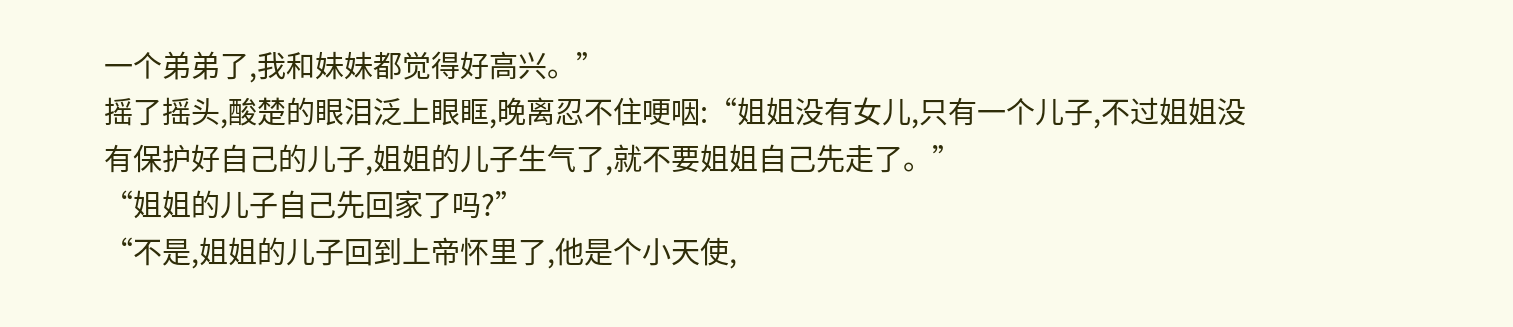一个弟弟了,我和妹妹都觉得好高兴。”
摇了摇头,酸楚的眼泪泛上眼眶,晚离忍不住哽咽:“姐姐没有女儿,只有一个儿子,不过姐姐没有保护好自己的儿子,姐姐的儿子生气了,就不要姐姐自己先走了。”
“姐姐的儿子自己先回家了吗?”
“不是,姐姐的儿子回到上帝怀里了,他是个小天使,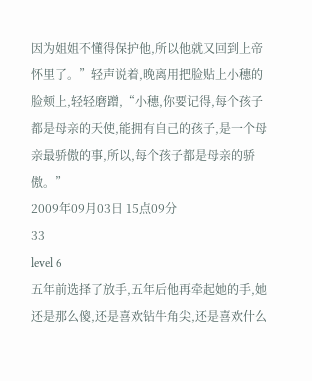因为姐姐不懂得保护他,所以他就又回到上帝怀里了。”轻声说着,晚离用把脸贴上小穗的脸颊上,轻轻磨蹭,“小穗,你要记得,每个孩子都是母亲的天使,能拥有自己的孩子,是一个母亲最骄傲的事,所以,每个孩子都是母亲的骄傲。”
2009年09月03日 15点09分
33
level 6
五年前选择了放手,五年后他再牵起她的手,她还是那么傻,还是喜欢钻牛角尖,还是喜欢什么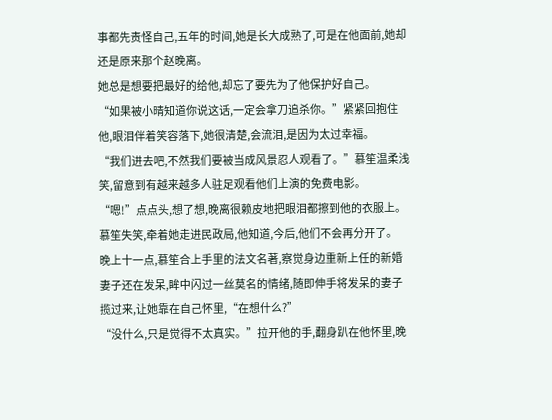事都先责怪自己,五年的时间,她是长大成熟了,可是在他面前,她却还是原来那个赵晚离。
她总是想要把最好的给他,却忘了要先为了他保护好自己。
“如果被小晴知道你说这话,一定会拿刀追杀你。”紧紧回抱住他,眼泪伴着笑容落下,她很清楚,会流泪,是因为太过幸福。
“我们进去吧,不然我们要被当成风景忍人观看了。”慕笙温柔浅笑,留意到有越来越多人驻足观看他们上演的免费电影。
“嗯!”点点头,想了想,晚离很赖皮地把眼泪都擦到他的衣服上。
慕笙失笑,牵着她走进民政局,他知道,今后,他们不会再分开了。
晚上十一点,慕笙合上手里的法文名著,察觉身边重新上任的新婚妻子还在发呆,眸中闪过一丝莫名的情绪,随即伸手将发呆的妻子揽过来,让她靠在自己怀里,“在想什么?”
“没什么,只是觉得不太真实。”拉开他的手,翻身趴在他怀里,晚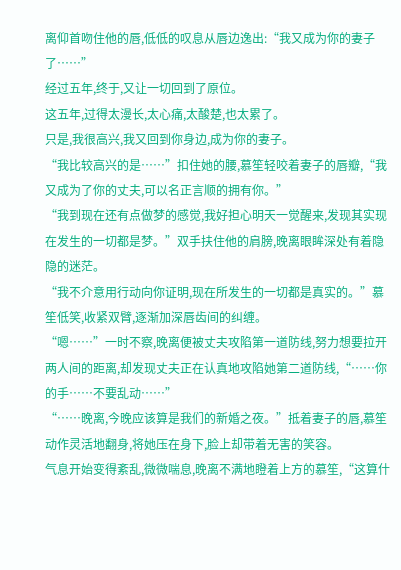离仰首吻住他的唇,低低的叹息从唇边逸出:“我又成为你的妻子了……”
经过五年,终于,又让一切回到了原位。
这五年,过得太漫长,太心痛,太酸楚,也太累了。
只是,我很高兴,我又回到你身边,成为你的妻子。
“我比较高兴的是……”扣住她的腰,慕笙轻咬着妻子的唇瓣,“我又成为了你的丈夫,可以名正言顺的拥有你。”
“我到现在还有点做梦的感觉,我好担心明天一觉醒来,发现其实现在发生的一切都是梦。”双手扶住他的肩膀,晚离眼眸深处有着隐隐的迷茫。
“我不介意用行动向你证明,现在所发生的一切都是真实的。”慕笙低笑,收紧双臂,逐渐加深唇齿间的纠缠。
“嗯……”一时不察,晚离便被丈夫攻陷第一道防线,努力想要拉开两人间的距离,却发现丈夫正在认真地攻陷她第二道防线,“……你的手……不要乱动……”
“……晚离,今晚应该算是我们的新婚之夜。”抵着妻子的唇,慕笙动作灵活地翻身,将她压在身下,脸上却带着无害的笑容。
气息开始变得紊乱,微微喘息,晚离不满地瞪着上方的慕笙,“这算什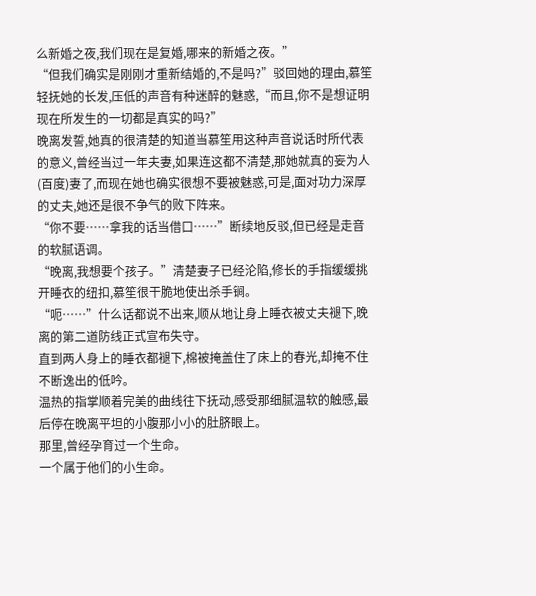么新婚之夜,我们现在是复婚,哪来的新婚之夜。”
“但我们确实是刚刚才重新结婚的,不是吗?”驳回她的理由,慕笙轻抚她的长发,压低的声音有种迷醉的魅惑,“而且,你不是想证明现在所发生的一切都是真实的吗?”
晚离发誓,她真的很清楚的知道当慕笙用这种声音说话时所代表的意义,曾经当过一年夫妻,如果连这都不清楚,那她就真的妄为人(百度)妻了,而现在她也确实很想不要被魅惑,可是,面对功力深厚的丈夫,她还是很不争气的败下阵来。
“你不要……拿我的话当借口……”断续地反驳,但已经是走音的软腻语调。
“晚离,我想要个孩子。”清楚妻子已经沦陷,修长的手指缓缓挑开睡衣的纽扣,慕笙很干脆地使出杀手锏。
“呃……”什么话都说不出来,顺从地让身上睡衣被丈夫褪下,晚离的第二道防线正式宣布失守。
直到两人身上的睡衣都褪下,棉被掩盖住了床上的春光,却掩不住不断逸出的低吟。
温热的指掌顺着完美的曲线往下抚动,感受那细腻温软的触感,最后停在晚离平坦的小腹那小小的肚脐眼上。
那里,曾经孕育过一个生命。
一个属于他们的小生命。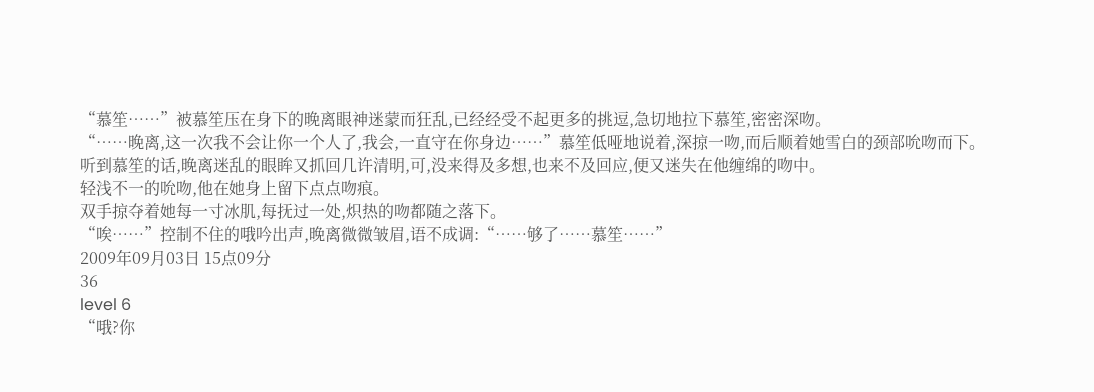“慕笙……”被慕笙压在身下的晚离眼神迷蒙而狂乱,已经经受不起更多的挑逗,急切地拉下慕笙,密密深吻。
“……晚离,这一次我不会让你一个人了,我会,一直守在你身边……”慕笙低哑地说着,深掠一吻,而后顺着她雪白的颈部吮吻而下。
听到慕笙的话,晚离迷乱的眼眸又抓回几许清明,可,没来得及多想,也来不及回应,便又迷失在他缠绵的吻中。
轻浅不一的吮吻,他在她身上留下点点吻痕。
双手掠夺着她每一寸冰肌,每抚过一处,炽热的吻都随之落下。
“唉……”控制不住的哦吟出声,晚离微微皱眉,语不成调:“……够了……慕笙……”
2009年09月03日 15点09分
36
level 6
“哦?你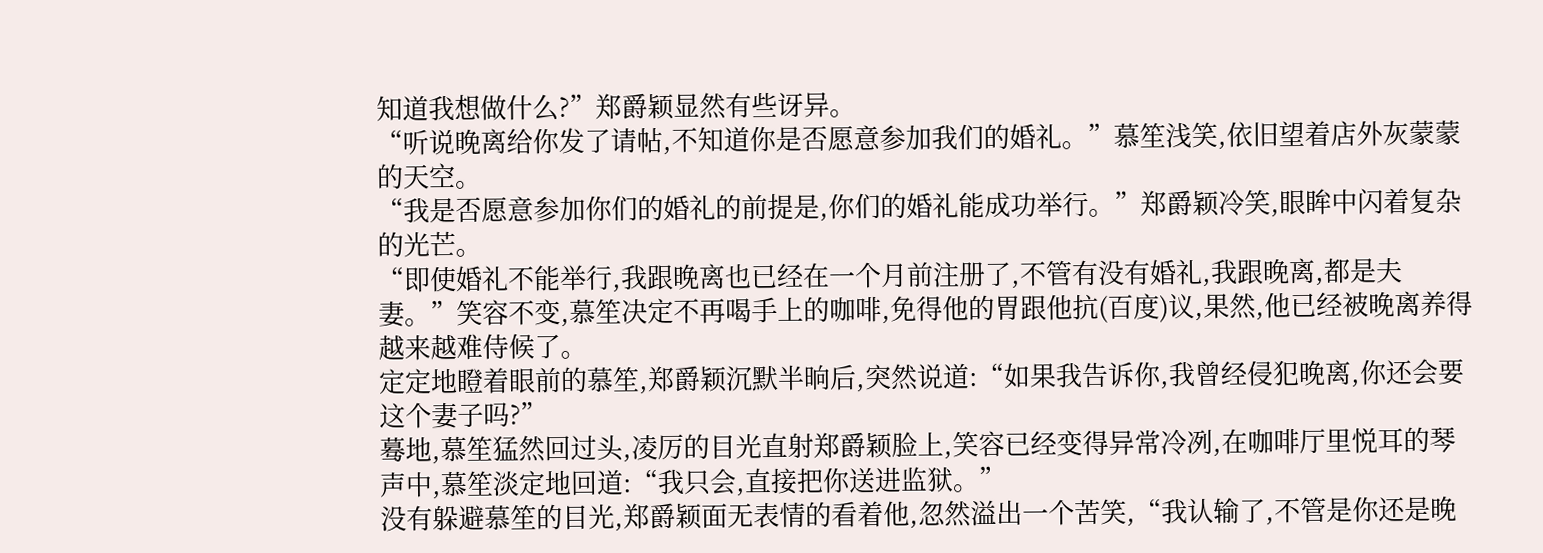知道我想做什么?”郑爵颖显然有些讶异。
“听说晚离给你发了请帖,不知道你是否愿意参加我们的婚礼。”慕笙浅笑,依旧望着店外灰蒙蒙的天空。
“我是否愿意参加你们的婚礼的前提是,你们的婚礼能成功举行。”郑爵颖冷笑,眼眸中闪着复杂的光芒。
“即使婚礼不能举行,我跟晚离也已经在一个月前注册了,不管有没有婚礼,我跟晚离,都是夫妻。”笑容不变,慕笙决定不再喝手上的咖啡,免得他的胃跟他抗(百度)议,果然,他已经被晚离养得越来越难侍候了。
定定地瞪着眼前的慕笙,郑爵颖沉默半晌后,突然说道:“如果我告诉你,我曾经侵犯晚离,你还会要这个妻子吗?”
蓦地,慕笙猛然回过头,凌厉的目光直射郑爵颖脸上,笑容已经变得异常冷冽,在咖啡厅里悦耳的琴声中,慕笙淡定地回道:“我只会,直接把你送进监狱。”
没有躲避慕笙的目光,郑爵颖面无表情的看着他,忽然溢出一个苦笑,“我认输了,不管是你还是晚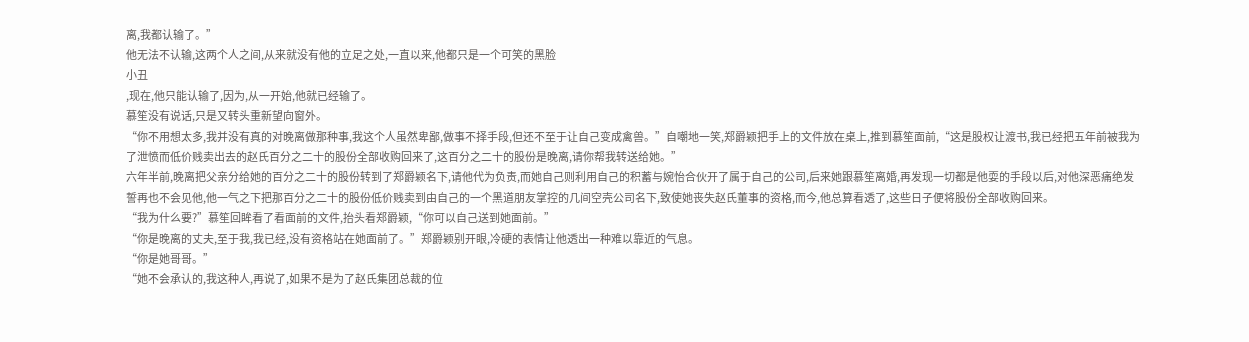离,我都认输了。”
他无法不认输,这两个人之间,从来就没有他的立足之处,一直以来,他都只是一个可笑的黑脸
小丑
,现在,他只能认输了,因为,从一开始,他就已经输了。
慕笙没有说话,只是又转头重新望向窗外。
“你不用想太多,我并没有真的对晚离做那种事,我这个人虽然卑鄙,做事不择手段,但还不至于让自己变成禽兽。”自嘲地一笑,郑爵颖把手上的文件放在桌上,推到慕笙面前,“这是股权让渡书,我已经把五年前被我为了泄愤而低价贱卖出去的赵氏百分之二十的股份全部收购回来了,这百分之二十的股份是晚离,请你帮我转送给她。”
六年半前,晚离把父亲分给她的百分之二十的股份转到了郑爵颖名下,请他代为负责,而她自己则利用自己的积蓄与婉怡合伙开了属于自己的公司,后来她跟慕笙离婚,再发现一切都是他耍的手段以后,对他深恶痛绝发誓再也不会见他,他一气之下把那百分之二十的股份低价贱卖到由自己的一个黑道朋友掌控的几间空壳公司名下,致使她丧失赵氏董事的资格,而今,他总算看透了,这些日子便将股份全部收购回来。
“我为什么要?”慕笙回眸看了看面前的文件,抬头看郑爵颖,“你可以自己送到她面前。”
“你是晚离的丈夫,至于我,我已经,没有资格站在她面前了。”郑爵颖别开眼,冷硬的表情让他透出一种难以靠近的气息。
“你是她哥哥。”
“她不会承认的,我这种人,再说了,如果不是为了赵氏集团总裁的位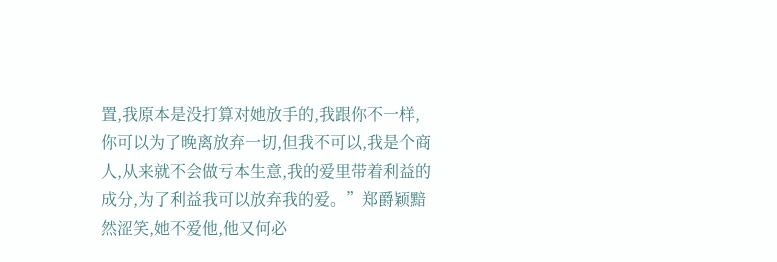置,我原本是没打算对她放手的,我跟你不一样,你可以为了晚离放弃一切,但我不可以,我是个商人,从来就不会做亏本生意,我的爱里带着利益的成分,为了利益我可以放弃我的爱。”郑爵颖黯然涩笑,她不爱他,他又何必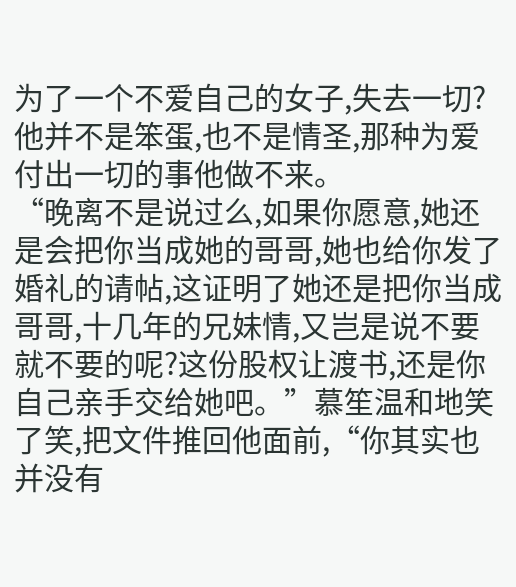为了一个不爱自己的女子,失去一切?他并不是笨蛋,也不是情圣,那种为爱付出一切的事他做不来。
“晚离不是说过么,如果你愿意,她还是会把你当成她的哥哥,她也给你发了婚礼的请帖,这证明了她还是把你当成哥哥,十几年的兄妹情,又岂是说不要就不要的呢?这份股权让渡书,还是你自己亲手交给她吧。”慕笙温和地笑了笑,把文件推回他面前,“你其实也并没有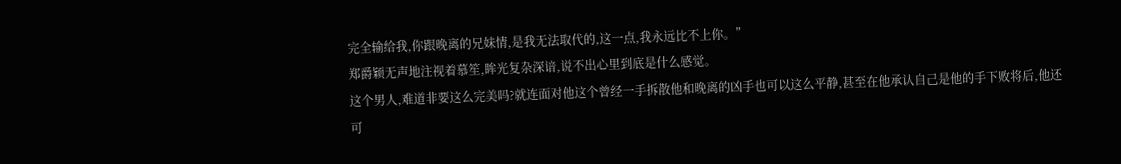完全输给我,你跟晚离的兄妹情,是我无法取代的,这一点,我永远比不上你。”
郑爵颖无声地注视着慕笙,眸光复杂深谙,说不出心里到底是什么感觉。
这个男人,难道非要这么完美吗?就连面对他这个曾经一手拆散他和晚离的凶手也可以这么平静,甚至在他承认自己是他的手下败将后,他还可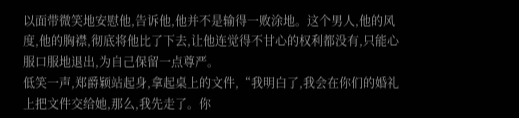以面带微笑地安慰他,告诉他,他并不是输得一败涂地。这个男人,他的风度,他的胸襟,彻底将他比了下去,让他连觉得不甘心的权利都没有,只能心服口服地退出,为自己保留一点尊严。
低笑一声,郑爵颖站起身,拿起桌上的文件,“我明白了,我会在你们的婚礼上把文件交给她,那么,我先走了。你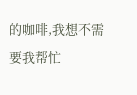的咖啡,我想不需要我帮忙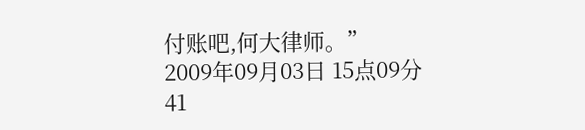付账吧,何大律师。”
2009年09月03日 15点09分
41